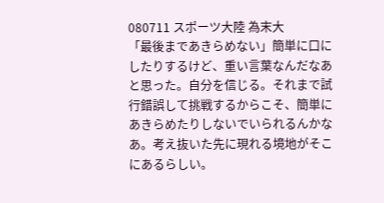080711 スポーツ大陸 為末大
「最後まであきらめない」簡単に口にしたりするけど、重い言葉なんだなあと思った。自分を信じる。それまで試行錯誤して挑戦するからこそ、簡単にあきらめたりしないでいられるんかなあ。考え抜いた先に現れる境地がそこにあるらしい。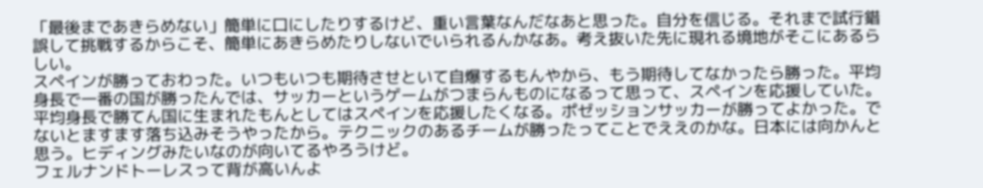「最後まであきらめない」簡単に口にしたりするけど、重い言葉なんだなあと思った。自分を信じる。それまで試行錯誤して挑戦するからこそ、簡単にあきらめたりしないでいられるんかなあ。考え抜いた先に現れる境地がそこにあるらしい。
スペインが勝っておわった。いつもいつも期待させといて自爆するもんやから、もう期待してなかったら勝った。平均身長で一番の国が勝ったんでは、サッカーというゲームがつまらんものになるって思って、スペインを応援していた。平均身長で勝てん国に生まれたもんとしてはスペインを応援したくなる。ポゼッションサッカーが勝ってよかった。でないとますます落ち込みそうやったから。テクニックのあるチームが勝ったってことでええのかな。日本には向かんと思う。ヒディングみたいなのが向いてるやろうけど。
フェルナンドトーレスって背が高いんよ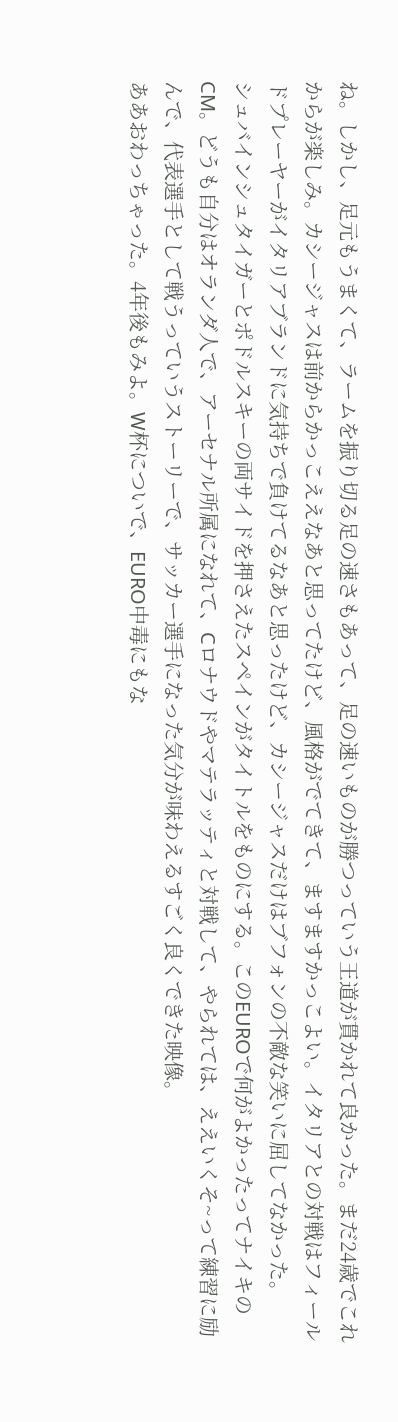ね。しかし、足元もうまくて、ラームを振り切る足の速さもあって、足の速いものが勝つっていう王道が貫かれて良かった。まだ24歳でこれからが楽しみ。カシージャスは前からかっこええなあと思ってたけど、風格がでてきて、ますますかっこよい。イタリアとの対戦はフィールドプレーヤーがイタリアブランドに気持ちで負けてるなあと思ったけど、カシージャスだけはブフォンの不敵な笑いに屈してなかった。
シュバインシュタイガーとポドルスキーの両サイドを押さえたスペインがタイトルをものにする。このEUROで何がよかったってナイキのCM。どうも自分はオランダ人で、アーセナル所属になれて、Cロナウドやマテラッティと対戦して、やられては、ええいくそ~って練習に励んで、代表選手として戦うっていうストーリーで、サッカー選手になった気分が味わえるすごく良くできた映像。
ああおわっちゃった。4年後もみよ。W杯についで、EURO中毒にもな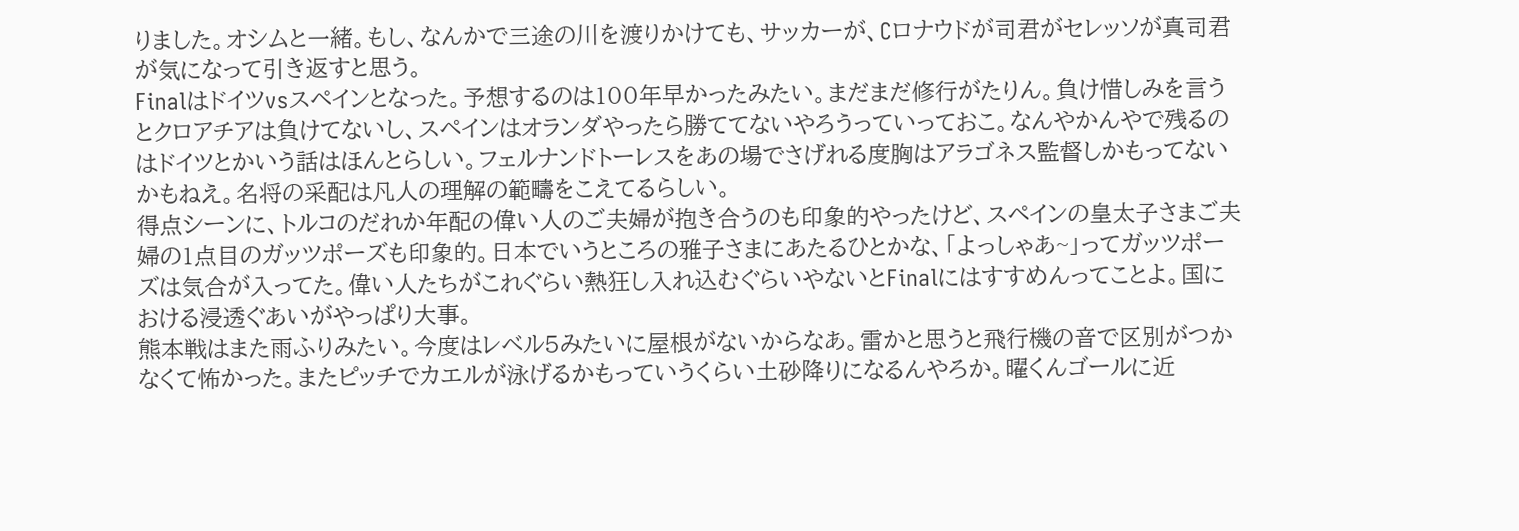りました。オシムと一緒。もし、なんかで三途の川を渡りかけても、サッカーが、Cロナウドが司君がセレッソが真司君が気になって引き返すと思う。
Finalはドイツvsスペインとなった。予想するのは100年早かったみたい。まだまだ修行がたりん。負け惜しみを言うとクロアチアは負けてないし、スペインはオランダやったら勝ててないやろうっていっておこ。なんやかんやで残るのはドイツとかいう話はほんとらしい。フェルナンドトーレスをあの場でさげれる度胸はアラゴネス監督しかもってないかもねえ。名将の采配は凡人の理解の範疇をこえてるらしい。
得点シーンに、トルコのだれか年配の偉い人のご夫婦が抱き合うのも印象的やったけど、スペインの皇太子さまご夫婦の1点目のガッツポーズも印象的。日本でいうところの雅子さまにあたるひとかな、「よっしゃあ~」ってガッツポーズは気合が入ってた。偉い人たちがこれぐらい熱狂し入れ込むぐらいやないとFinalにはすすめんってことよ。国における浸透ぐあいがやっぱり大事。
熊本戦はまた雨ふりみたい。今度はレベル5みたいに屋根がないからなあ。雷かと思うと飛行機の音で区別がつかなくて怖かった。またピッチでカエルが泳げるかもっていうくらい土砂降りになるんやろか。曜くんゴールに近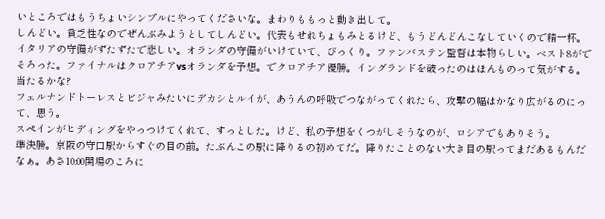いところではもうちょいシンプルにやってくださいな。まわりももっと動き出して。
しんどい。貧乏性なのでぜんぶみようとしてしんどい。代表もせれちょもみとるけど、もうどんどんこなしていくので精一杯。イタリアの守備がずたずたで悲しい。オランダの守備がいけていて、びっくり。ファンバステン監督は本物らしい。ベスト8がでそろった。ファイナルはクロアチアvsオランダを予想。でクロアチア優勝。イングランドを破ったのはほんものって気がする。当たるかな?
フェルナンドトーレスとビジャみたいにデカシとルイが、あうんの呼吸でつながってくれたら、攻撃の幅はかなり広がるのにって、思う。
スペインがヒディングをやっつけてくれて、すっとした。けど、私の予想をくつがしそうなのが、ロシアでもありそう。
準決勝。京阪の守口駅からすぐの目の前。たぶんこの駅に降りるの初めてだ。降りたことのない大き目の駅ってまだあるもんだなぁ。あさ10:00開場のころに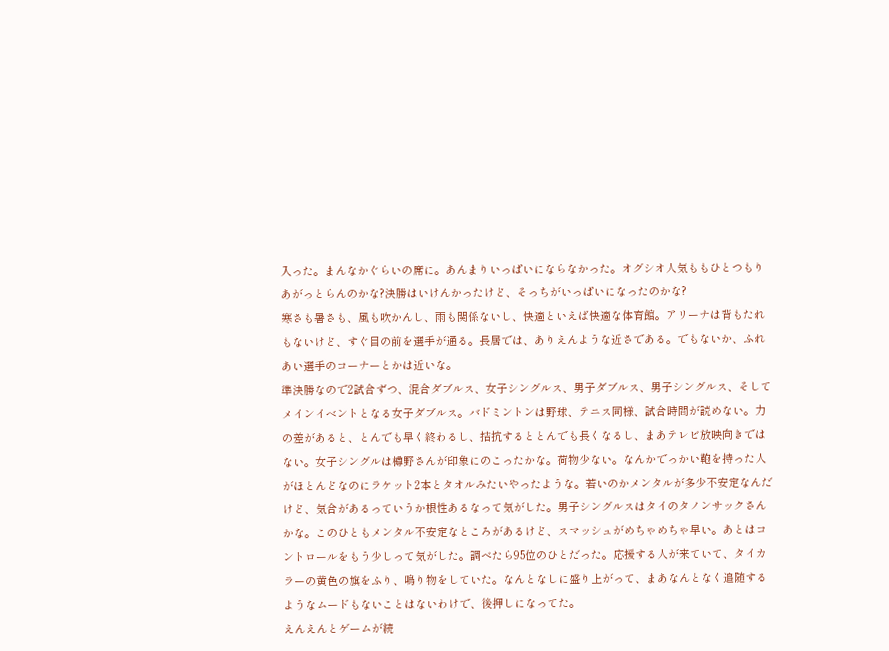入った。まんなかぐらいの席に。あんまりいっぱいにならなかった。オグシオ人気ももひとつもりあがっとらんのかな?決勝はいけんかったけど、そっちがいっぱいになったのかな?
寒さも暑さも、風も吹かんし、雨も関係ないし、快適といえば快適な体育館。アリーナは背もたれもないけど、すぐ目の前を選手が通る。長居では、ありえんような近さである。でもないか、ふれあい選手のコーナーとかは近いな。
準決勝なので2試合ずつ、混合ダブルス、女子シングルス、男子ダブルス、男子シングルス、そしてメインイベントとなる女子ダブルス。バドミントンは野球、テニス同様、試合時間が読めない。力の差があると、とんでも早く終わるし、拮抗するととんでも長くなるし、まあテレビ放映向きではない。女子シングルは樽野さんが印象にのこったかな。荷物少ない。なんかでっかい鞄を持った人がほとんどなのにラケット2本とタオルみたいやったような。若いのかメンタルが多少不安定なんだけど、気合があるっていうか根性あるなって気がした。男子シングルスはタイのタノンサックさんかな。このひともメンタル不安定なところがあるけど、スマッシュがめちゃめちゃ早い。あとはコントロールをもう少しって気がした。調べたら95位のひとだった。応援する人が来ていて、タイカラーの黄色の旗をふり、鳴り物をしていた。なんとなしに盛り上がって、まあなんとなく追随するようなムードもないことはないわけで、後押しになってた。
えんえんとゲームが続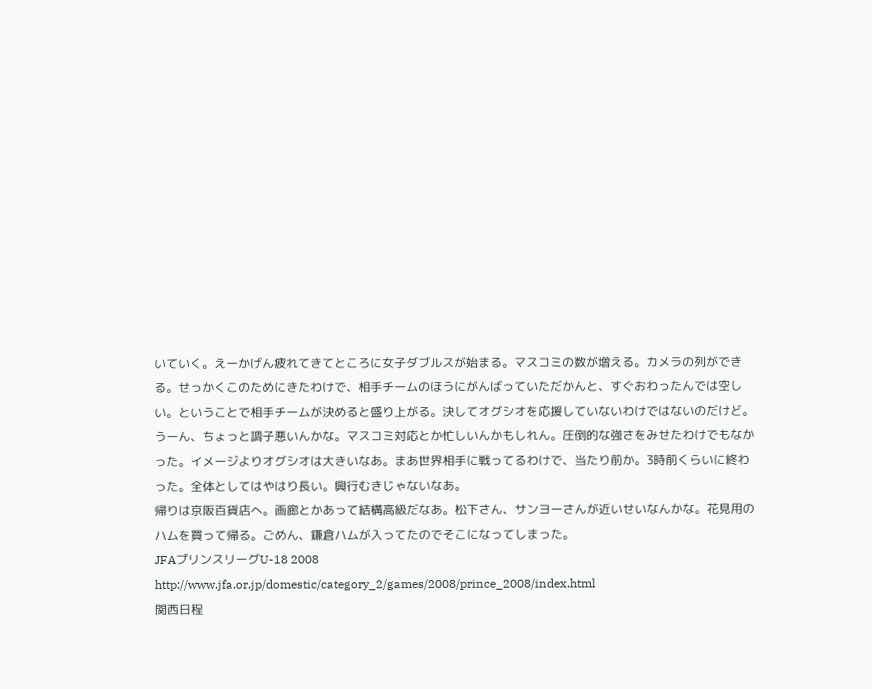いていく。えーかげん疲れてきてところに女子ダブルスが始まる。マスコミの数が増える。カメラの列ができる。せっかくこのためにきたわけで、相手チームのほうにがんばっていただかんと、すぐおわったんでは空しい。ということで相手チームが決めると盛り上がる。決してオグシオを応援していないわけではないのだけど。うーん、ちょっと調子悪いんかな。マスコミ対応とか忙しいんかもしれん。圧倒的な強さをみせたわけでもなかった。イメージよりオグシオは大きいなあ。まあ世界相手に戦ってるわけで、当たり前か。3時前くらいに終わった。全体としてはやはり長い。興行むきじゃないなあ。
帰りは京阪百貨店へ。画廊とかあって結構高級だなあ。松下さん、サンヨーさんが近いせいなんかな。花見用のハムを買って帰る。ごめん、鎌倉ハムが入ってたのでそこになってしまった。
JFAプリンスリーグU-18 2008
http://www.jfa.or.jp/domestic/category_2/games/2008/prince_2008/index.html
関西日程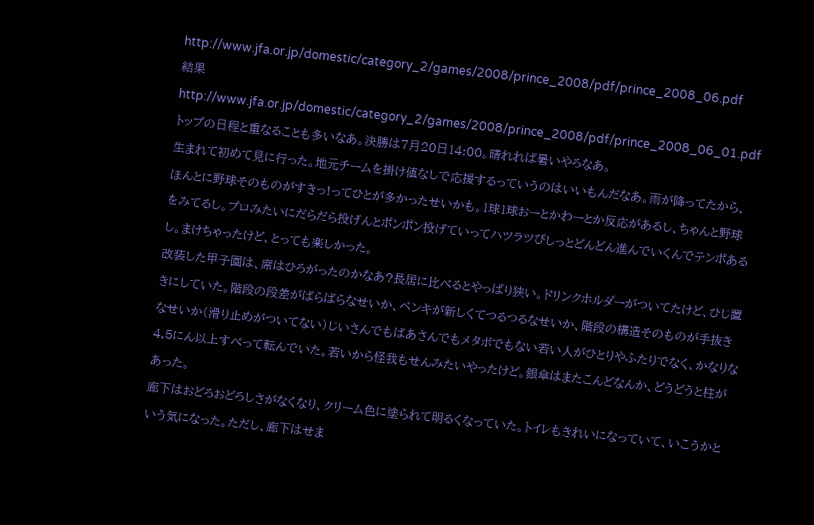http://www.jfa.or.jp/domestic/category_2/games/2008/prince_2008/pdf/prince_2008_06.pdf
結果
http://www.jfa.or.jp/domestic/category_2/games/2008/prince_2008/pdf/prince_2008_06_01.pdf
トップの日程と重なることも多いなあ。決勝は7月20日14:00。晴れれば暑いやろなあ。
生まれて初めて見に行った。地元チームを掛け値なしで応援するっていうのはいいもんだなあ。雨が降ってたから、ほんとに野球そのものがすきっ!ってひとが多かったせいかも。1球1球おーとかわーとか反応があるし、ちゃんと野球をみてるし。プロみたいにだらだら投げんとポンポン投げていってハツラツぴしっとどんどん進んでいくんでテンポあるし。まけちゃったけど、とっても楽しかった。
改装した甲子園は、席はひろがったのかなあ?長居に比べるとやっぱり狭い。ドリンクホルダーがついてたけど、ひじ置きにしていた。階段の段差がばらばらなせいか、ペンキが新しくてつるつるなせいか、階段の構造そのものが手抜きなせいか(滑り止めがついてない)じいさんでもばあさんでもメタボでもない若い人がひとりやふたりでなく、かなりな4,5にん以上すべって転んでいた。若いから怪我もせんみたいやったけど。銀傘はまたこんどなんか、どうどうと柱があった。
廊下はおどろおどろしさがなくなり、クリーム色に塗られて明るくなっていた。トイレもきれいになっていて、いこうかという気になった。ただし、廊下はせま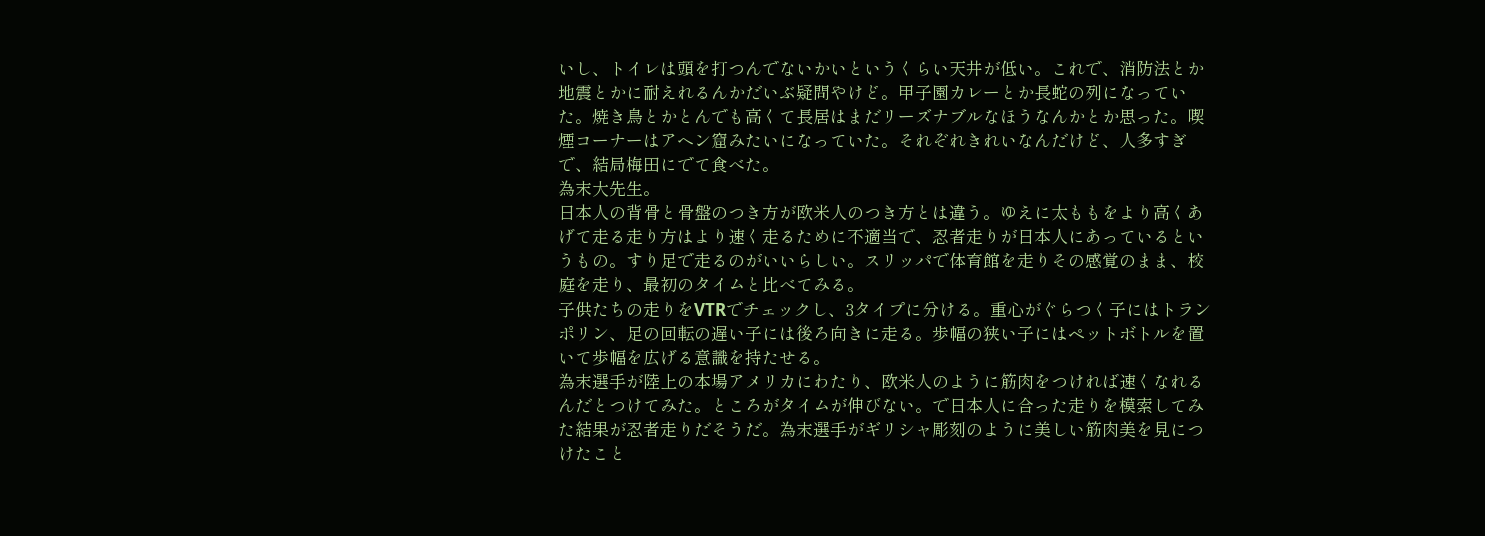いし、トイレは頭を打つんでないかいというくらい天井が低い。これで、消防法とか地震とかに耐えれるんかだいぶ疑問やけど。甲子園カレーとか長蛇の列になっていた。焼き鳥とかとんでも高くて長居はまだリーズナブルなほうなんかとか思った。喫煙コーナーはアヘン窟みたいになっていた。それぞれきれいなんだけど、人多すぎで、結局梅田にでて食べた。
為末大先生。
日本人の背骨と骨盤のつき方が欧米人のつき方とは違う。ゆえに太ももをより高くあげて走る走り方はより速く走るために不適当で、忍者走りが日本人にあっているというもの。すり足で走るのがいいらしい。スリッパで体育館を走りその感覚のまま、校庭を走り、最初のタイムと比べてみる。
子供たちの走りをVTRでチェックし、3タイプに分ける。重心がぐらつく子にはトランポリン、足の回転の遅い子には後ろ向きに走る。歩幅の狭い子にはペットボトルを置いて歩幅を広げる意識を持たせる。
為末選手が陸上の本場アメリカにわたり、欧米人のように筋肉をつければ速くなれるんだとつけてみた。ところがタイムが伸びない。で日本人に合った走りを模索してみた結果が忍者走りだそうだ。為末選手がギリシャ彫刻のように美しい筋肉美を見につけたこと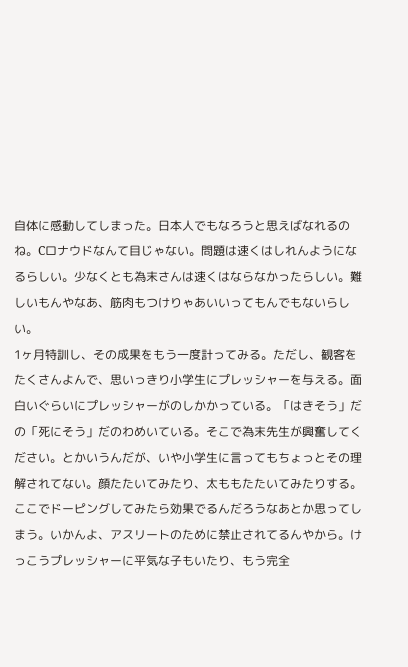自体に感動してしまった。日本人でもなろうと思えばなれるのね。Cロナウドなんて目じゃない。問題は速くはしれんようになるらしい。少なくとも為末さんは速くはならなかったらしい。難しいもんやなあ、筋肉もつけりゃあいいってもんでもないらしい。
1ヶ月特訓し、その成果をもう一度計ってみる。ただし、観客をたくさんよんで、思いっきり小学生にプレッシャーを与える。面白いぐらいにプレッシャーがのしかかっている。「はきそう」だの「死にそう」だのわめいている。そこで為末先生が興奮してください。とかいうんだが、いや小学生に言ってもちょっとその理解されてない。顔たたいてみたり、太ももたたいてみたりする。ここでドーピングしてみたら効果でるんだろうなあとか思ってしまう。いかんよ、アスリートのために禁止されてるんやから。けっこうプレッシャーに平気な子もいたり、もう完全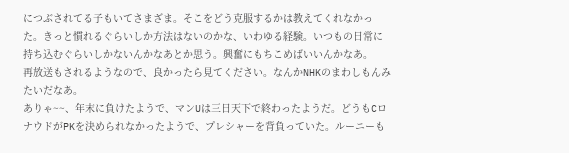につぶされてる子もいてさまざま。そこをどう克服するかは教えてくれなかった。きっと慣れるぐらいしか方法はないのかな、いわゆる経験。いつもの日常に持ち込むぐらいしかないんかなあとか思う。興奮にもちこめばいいんかなあ。
再放送もされるようなので、良かったら見てください。なんかNHKのまわしもんみたいだなあ。
ありゃ~~、年末に負けたようで、マンUは三日天下で終わったようだ。どうもCロナウドがPKを決められなかったようで、プレシャーを背負っていた。ルーニーも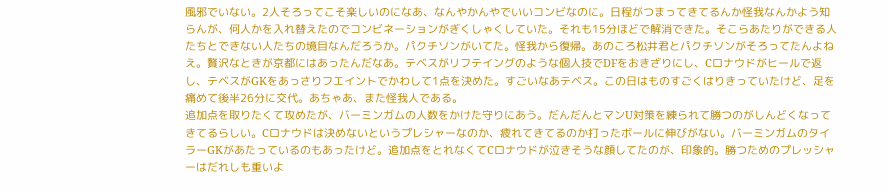風邪でいない。2人そろってこそ楽しいのになあ、なんやかんやでいいコンビなのに。日程がつまってきてるんか怪我なんかよう知らんが、何人かを入れ替えたのでコンビネーションがぎくしゃくしていた。それも15分ほどで解消できた。そこらあたりができる人たちとできない人たちの境目なんだろうか。パクチソンがいてた。怪我から復帰。あのころ松井君とパクチソンがそろってたんよねえ。贅沢なときが京都にはあったんだなあ。テベスがリフテイングのような個人技でDFをおきざりにし、Cロナウドがヒールで返し、テベスがGKをあっさりフエイントでかわして1点を決めた。すごいなあテベス。この日はものすごくはりきっていたけど、足を痛めて後半26分に交代。あちゃあ、また怪我人である。
追加点を取りたくて攻めたが、バーミンガムの人数をかけた守りにあう。だんだんとマンU対策を練られて勝つのがしんどくなってきてるらしい。Cロナウドは決めないというプレシャーなのか、疲れてきてるのか打ったボールに伸びがない。バーミンガムのタイラーGKがあたっているのもあったけど。追加点をとれなくてCロナウドが泣きそうな顔してたのが、印象的。勝つためのプレッシャーはだれしも重いよ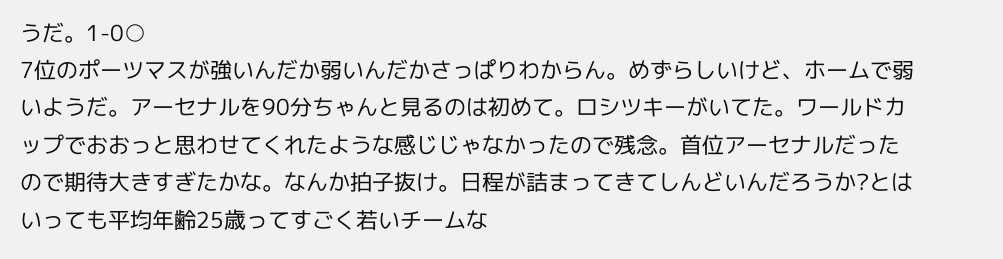うだ。1-0○
7位のポーツマスが強いんだか弱いんだかさっぱりわからん。めずらしいけど、ホームで弱いようだ。アーセナルを90分ちゃんと見るのは初めて。ロシツキーがいてた。ワールドカップでおおっと思わせてくれたような感じじゃなかったので残念。首位アーセナルだったので期待大きすぎたかな。なんか拍子抜け。日程が詰まってきてしんどいんだろうか?とはいっても平均年齢25歳ってすごく若いチームな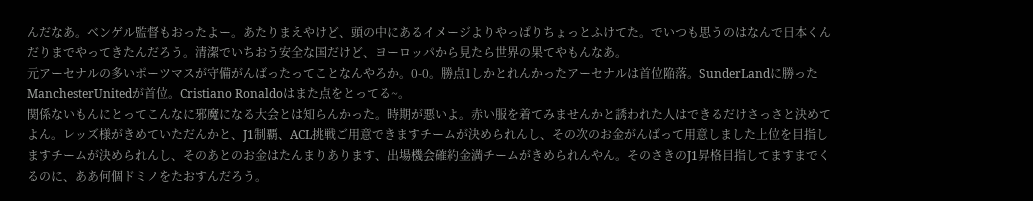んだなあ。ベンゲル監督もおったよー。あたりまえやけど、頭の中にあるイメージよりやっぱりちょっとふけてた。でいつも思うのはなんで日本くんだりまでやってきたんだろう。清潔でいちおう安全な国だけど、ヨーロッパから見たら世界の果てやもんなあ。
元アーセナルの多いポーツマスが守備がんばったってことなんやろか。0-0。勝点1しかとれんかったアーセナルは首位陥落。SunderLandに勝ったManchesterUnitedが首位。Cristiano Ronaldoはまた点をとってる~。
関係ないもんにとってこんなに邪魔になる大会とは知らんかった。時期が悪いよ。赤い服を着てみませんかと誘われた人はできるだけさっさと決めてよん。レッズ様がきめていただんかと、J1制覇、ACL挑戦ご用意できますチームが決められんし、その次のお金がんばって用意しました上位を目指しますチームが決められんし、そのあとのお金はたんまりあります、出場機会確約金満チームがきめられんやん。そのさきのJ1昇格目指してますまでくるのに、ああ何個ドミノをたおすんだろう。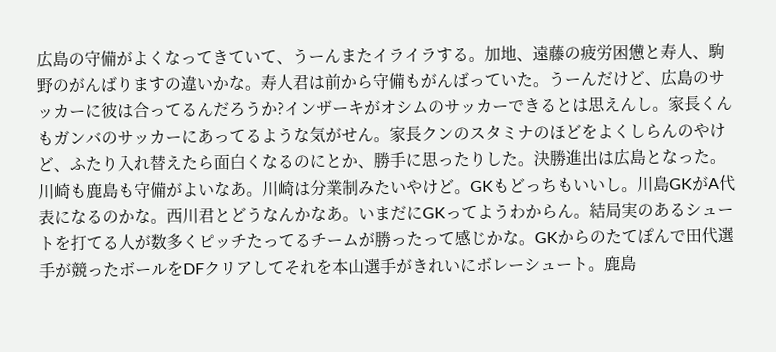広島の守備がよくなってきていて、うーんまたイライラする。加地、遠藤の疲労困憊と寿人、駒野のがんばりますの違いかな。寿人君は前から守備もがんばっていた。うーんだけど、広島のサッカーに彼は合ってるんだろうか?インザーキがオシムのサッカーできるとは思えんし。家長くんもガンバのサッカーにあってるような気がせん。家長クンのスタミナのほどをよくしらんのやけど、ふたり入れ替えたら面白くなるのにとか、勝手に思ったりした。決勝進出は広島となった。
川崎も鹿島も守備がよいなあ。川崎は分業制みたいやけど。GKもどっちもいいし。川島GKがA代表になるのかな。西川君とどうなんかなあ。いまだにGKってようわからん。結局実のあるシュートを打てる人が数多くピッチたってるチームが勝ったって感じかな。GKからのたてぽんで田代選手が競ったボールをDFクリアしてそれを本山選手がきれいにボレーシュート。鹿島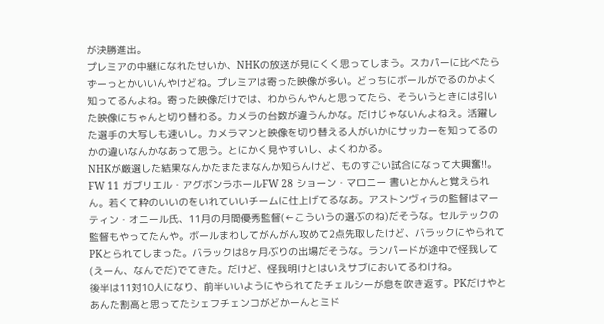が決勝進出。
プレミアの中継になれたせいか、NHKの放送が見にくく思ってしまう。スカパーに比べたらずーっとかいいんやけどね。プレミアは寄った映像が多い。どっちにボールがでるのかよく知ってるんよね。寄った映像だけでは、わからんやんと思ってたら、そういうときには引いた映像にちゃんと切り替わる。カメラの台数が違うんかな。だけじゃないんよねえ。活躍した選手の大写しも速いし。カメラマンと映像を切り替える人がいかにサッカーを知ってるのかの違いなんかなあって思う。とにかく見やすいし、よくわかる。
NHKが厳選した結果なんかたまたまなんか知らんけど、ものすごい試合になって大興奮!!。FW 11 ガブリエル・アグボンラホールFW 28 ショーン・マロニー 書いとかんと覚えられん。若くて粋のいいのをいれていいチームに仕上げてるなあ。アストンヴィラの監督はマーティン・オニール氏、11月の月間優秀監督(←こういうの選ぶのね)だそうな。セルテックの監督もやってたんや。ボールまわしてがんがん攻めて2点先取したけど、バラックにやられてPKとられてしまった。バラックは8ヶ月ぶりの出場だそうな。ランパードが途中で怪我して(えーん、なんでだ)でてきた。だけど、怪我明けとはいえサブにおいてるわけね。
後半は11対10人になり、前半いいようにやられてたチェルシーが息を吹き返す。PKだけやとあんた割高と思ってたシェフチェンコがどかーんとミド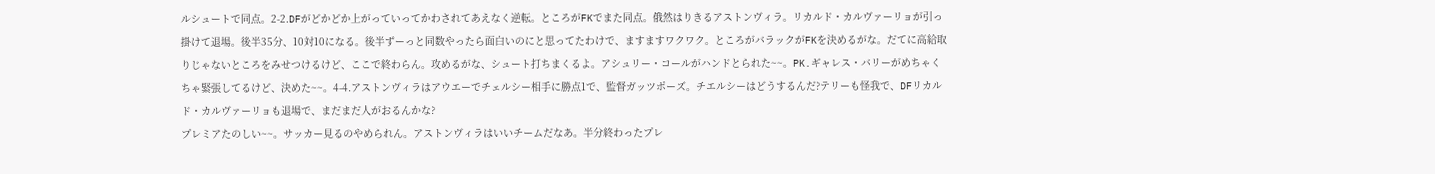ルシュートで同点。2-2.DFがどかどか上がっていってかわされてあえなく逆転。ところがFKでまた同点。俄然はりきるアストンヴィラ。リカルド・カルヴァーリョが引っ掛けて退場。後半35分、10対10になる。後半ずーっと同数やったら面白いのにと思ってたわけで、ますますワクワク。ところがバラックがFKを決めるがな。だてに高給取りじゃないところをみせつけるけど、ここで終わらん。攻めるがな、シュート打ちまくるよ。アシュリー・コールがハンドとられた~~。PK.ギャレス・バリーがめちゃくちゃ緊張してるけど、決めた~~。4-4.アストンヴィラはアウエーでチェルシー相手に勝点1で、監督ガッツポーズ。チエルシーはどうするんだ?テリーも怪我で、DFリカルド・カルヴァーリョも退場で、まだまだ人がおるんかな?
プレミアたのしい~~。サッカー見るのやめられん。アストンヴィラはいいチームだなあ。半分終わったプレ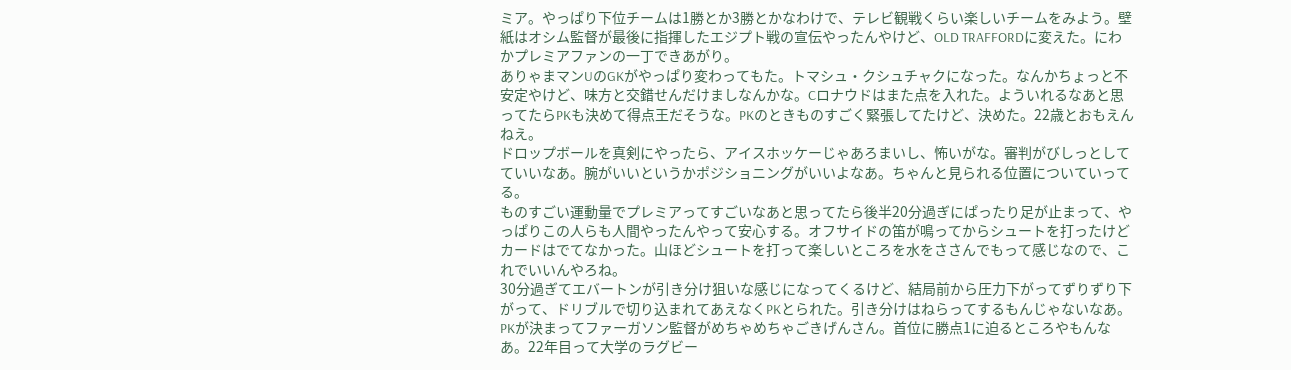ミア。やっぱり下位チームは1勝とか3勝とかなわけで、テレビ観戦くらい楽しいチームをみよう。壁紙はオシム監督が最後に指揮したエジプト戦の宣伝やったんやけど、OLD TRAFFORDに変えた。にわかプレミアファンの一丁できあがり。
ありゃまマンUのGKがやっぱり変わってもた。トマシュ・クシュチャクになった。なんかちょっと不安定やけど、味方と交錯せんだけましなんかな。Cロナウドはまた点を入れた。よういれるなあと思ってたらPKも決めて得点王だそうな。PKのときものすごく緊張してたけど、決めた。22歳とおもえんねえ。
ドロップボールを真剣にやったら、アイスホッケーじゃあろまいし、怖いがな。審判がびしっとしてていいなあ。腕がいいというかポジショニングがいいよなあ。ちゃんと見られる位置についていってる。
ものすごい運動量でプレミアってすごいなあと思ってたら後半20分過ぎにぱったり足が止まって、やっぱりこの人らも人間やったんやって安心する。オフサイドの笛が鳴ってからシュートを打ったけどカードはでてなかった。山ほどシュートを打って楽しいところを水をささんでもって感じなので、これでいいんやろね。
30分過ぎてエバートンが引き分け狙いな感じになってくるけど、結局前から圧力下がってずりずり下がって、ドリブルで切り込まれてあえなくPKとられた。引き分けはねらってするもんじゃないなあ。PKが決まってファーガソン監督がめちゃめちゃごきげんさん。首位に勝点1に迫るところやもんなあ。22年目って大学のラグビー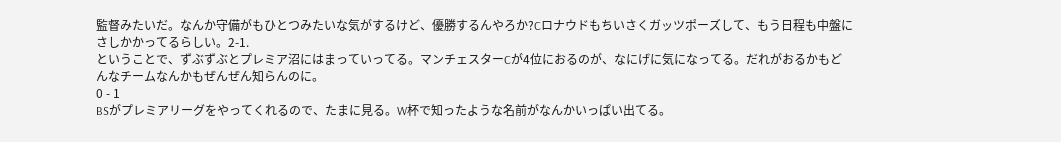監督みたいだ。なんか守備がもひとつみたいな気がするけど、優勝するんやろか?Cロナウドもちいさくガッツポーズして、もう日程も中盤にさしかかってるらしい。2-1.
ということで、ずぶずぶとプレミア沼にはまっていってる。マンチェスターCが4位におるのが、なにげに気になってる。だれがおるかもどんなチームなんかもぜんぜん知らんのに。
0 - 1
BSがプレミアリーグをやってくれるので、たまに見る。W杯で知ったような名前がなんかいっぱい出てる。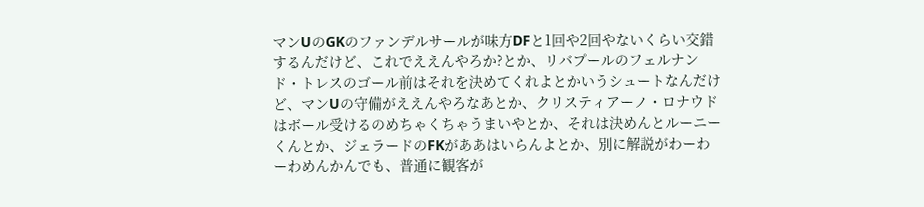マンUのGKのファンデルサールが味方DFと1回や2回やないくらい交錯するんだけど、これでええんやろか?とか、リバプールのフェルナンド・トレスのゴール前はそれを決めてくれよとかいうシュートなんだけど、マンUの守備がええんやろなあとか、クリスティアーノ・ロナウドはボール受けるのめちゃくちゃうまいやとか、それは決めんとルーニーくんとか、ジェラードのFKがああはいらんよとか、別に解説がわーわーわめんかんでも、普通に観客が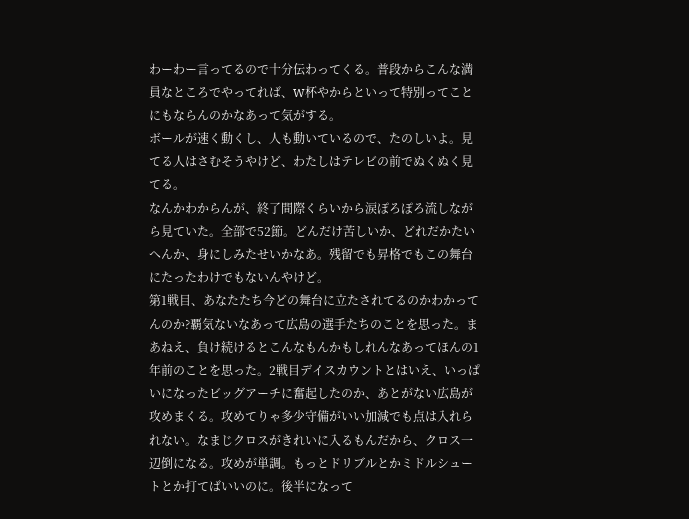わーわー言ってるので十分伝わってくる。普段からこんな満員なところでやってれば、W杯やからといって特別ってことにもならんのかなあって気がする。
ボールが速く動くし、人も動いているので、たのしいよ。見てる人はさむそうやけど、わたしはテレビの前でぬくぬく見てる。
なんかわからんが、終了間際くらいから涙ぽろぽろ流しながら見ていた。全部で52節。どんだけ苦しいか、どれだかたいへんか、身にしみたせいかなあ。残留でも昇格でもこの舞台にたったわけでもないんやけど。
第1戦目、あなたたち今どの舞台に立たされてるのかわかってんのか?覇気ないなあって広島の選手たちのことを思った。まあねえ、負け続けるとこんなもんかもしれんなあってほんの1年前のことを思った。2戦目デイスカウントとはいえ、いっぱいになったビッグアーチに奮起したのか、あとがない広島が攻めまくる。攻めてりゃ多少守備がいい加減でも点は入れられない。なまじクロスがきれいに入るもんだから、クロス一辺倒になる。攻めが単調。もっとドリブルとかミドルシュートとか打てばいいのに。後半になって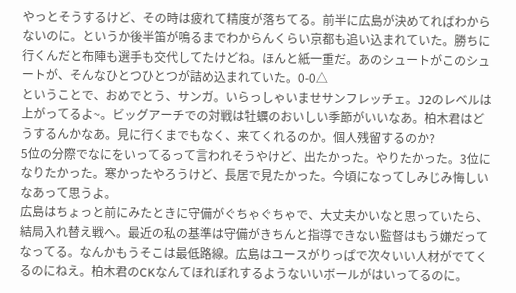やっとそうするけど、その時は疲れて精度が落ちてる。前半に広島が決めてればわからないのに。というか後半笛が鳴るまでわからんくらい京都も追い込まれていた。勝ちに行くんだと布陣も選手も交代してたけどね。ほんと紙一重だ。あのシュートがこのシュートが、そんなひとつひとつが詰め込まれていた。0-0△
ということで、おめでとう、サンガ。いらっしゃいませサンフレッチェ。J2のレベルは上がってるよ~。ビッグアーチでの対戦は牡蠣のおいしい季節がいいなあ。柏木君はどうするんかなあ。見に行くまでもなく、来てくれるのか。個人残留するのか?
5位の分際でなにをいってるって言われそうやけど、出たかった。やりたかった。3位になりたかった。寒かったやろうけど、長居で見たかった。今頃になってしみじみ悔しいなあって思うよ。
広島はちょっと前にみたときに守備がぐちゃぐちゃで、大丈夫かいなと思っていたら、結局入れ替え戦へ。最近の私の基準は守備がきちんと指導できない監督はもう嫌だってなってる。なんかもうそこは最低路線。広島はユースがりっぱで次々いい人材がでてくるのにねえ。柏木君のCKなんてほれぼれするようないいボールがはいってるのに。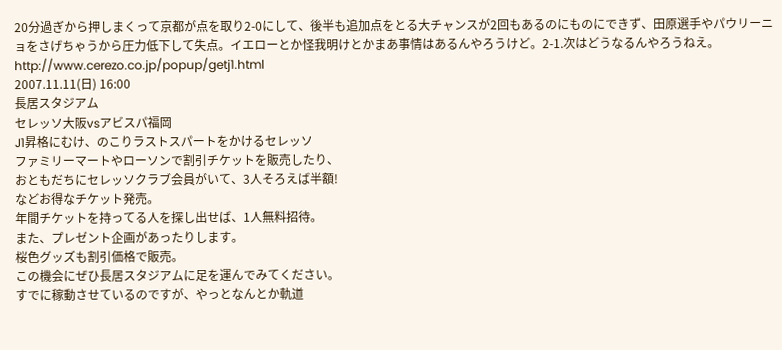20分過ぎから押しまくって京都が点を取り2-0にして、後半も追加点をとる大チャンスが2回もあるのにものにできず、田原選手やパウリーニョをさげちゃうから圧力低下して失点。イエローとか怪我明けとかまあ事情はあるんやろうけど。2-1.次はどうなるんやろうねえ。
http://www.cerezo.co.jp/popup/getj1.html
2007.11.11(日) 16:00
長居スタジアム
セレッソ大阪vsアビスパ福岡
J1昇格にむけ、のこりラストスパートをかけるセレッソ
ファミリーマートやローソンで割引チケットを販売したり、
おともだちにセレッソクラブ会員がいて、3人そろえば半額!
などお得なチケット発売。
年間チケットを持ってる人を探し出せば、1人無料招待。
また、プレゼント企画があったりします。
桜色グッズも割引価格で販売。
この機会にぜひ長居スタジアムに足を運んでみてください。
すでに稼動させているのですが、やっとなんとか軌道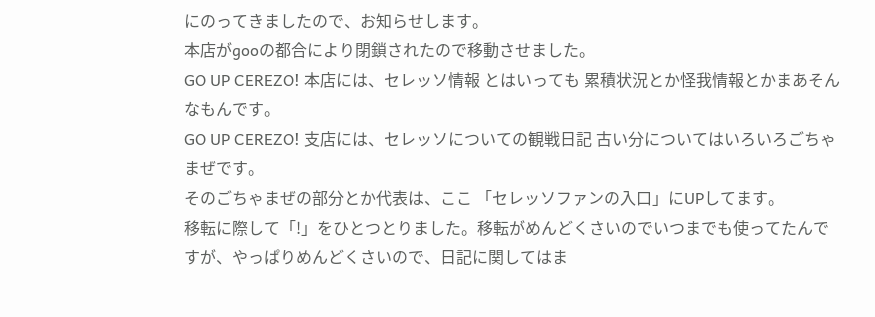にのってきましたので、お知らせします。
本店がgooの都合により閉鎖されたので移動させました。
GO UP CEREZO! 本店には、セレッソ情報 とはいっても 累積状況とか怪我情報とかまあそんなもんです。
GO UP CEREZO! 支店には、セレッソについての観戦日記 古い分についてはいろいろごちゃまぜです。
そのごちゃまぜの部分とか代表は、ここ 「セレッソファンの入口」にUPしてます。
移転に際して「!」をひとつとりました。移転がめんどくさいのでいつまでも使ってたんですが、やっぱりめんどくさいので、日記に関してはま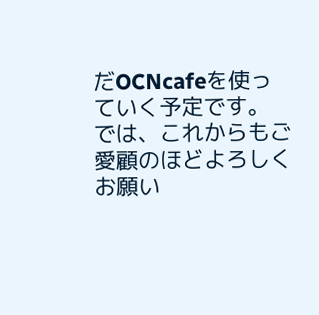だOCNcafeを使っていく予定です。
では、これからもご愛顧のほどよろしくお願い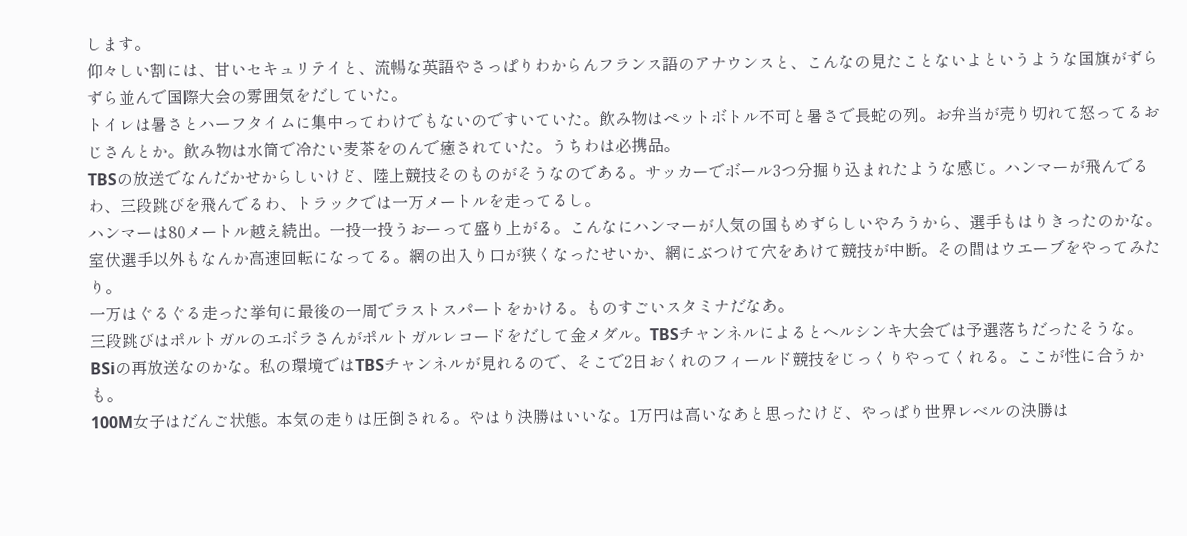します。
仰々しい割には、甘いセキュリテイと、流暢な英語やさっぱりわからんフランス語のアナウンスと、こんなの見たことないよというような国旗がずらずら並んで国際大会の雰囲気をだしていた。
トイレは暑さとハーフタイムに集中ってわけでもないのですいていた。飲み物はペットボトル不可と暑さで長蛇の列。お弁当が売り切れて怒ってるおじさんとか。飲み物は水筒で冷たい麦茶をのんで癒されていた。うちわは必携品。
TBSの放送でなんだかせからしいけど、陸上競技そのものがそうなのである。サッカーでボール3つ分掘り込まれたような感じ。ハンマーが飛んでるわ、三段跳びを飛んでるわ、トラックでは一万メートルを走ってるし。
ハンマーは80メートル越え続出。一投一投うおーって盛り上がる。こんなにハンマーが人気の国もめずらしいやろうから、選手もはりきったのかな。室伏選手以外もなんか高速回転になってる。網の出入り口が狭くなったせいか、網にぶつけて穴をあけて競技が中断。その間はウエーブをやってみたり。
一万はぐるぐる走った挙句に最後の一周でラストスパートをかける。ものすごいスタミナだなあ。
三段跳びはポルトガルのエボラさんがポルトガルレコードをだして金メダル。TBSチャンネルによるとヘルシンキ大会では予選落ちだったそうな。BSiの再放送なのかな。私の環境ではTBSチャンネルが見れるので、そこで2日おくれのフィールド競技をじっくりやってくれる。ここが性に合うかも。
100M女子はだんご状態。本気の走りは圧倒される。やはり決勝はいいな。1万円は高いなあと思ったけど、やっぱり世界レベルの決勝は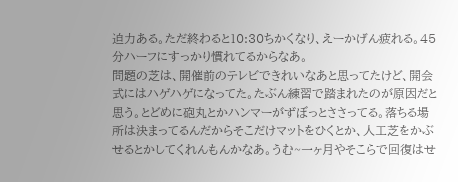迫力ある。ただ終わると10:30ちかくなり、えーかげん疲れる。45分ハーフにすっかり慣れてるからなあ。
問題の芝は、開催前のテレビできれいなあと思ってたけど、開会式にはハゲハゲになってた。たぶん練習で踏まれたのが原因だと思う。とどめに砲丸とかハンマーがずぼっとささってる。落ちる場所は決まってるんだからそこだけマットをひくとか、人工芝をかぶせるとかしてくれんもんかなあ。うむ~一ヶ月やそこらで回復はせ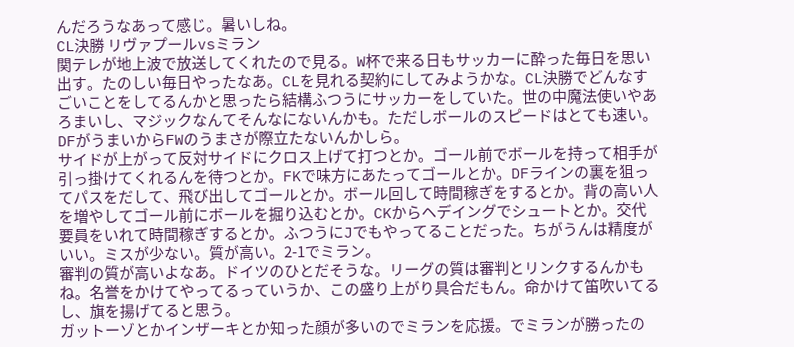んだろうなあって感じ。暑いしね。
CL決勝 リヴァプールvsミラン
関テレが地上波で放送してくれたので見る。W杯で来る日もサッカーに酔った毎日を思い出す。たのしい毎日やったなあ。CLを見れる契約にしてみようかな。CL決勝でどんなすごいことをしてるんかと思ったら結構ふつうにサッカーをしていた。世の中魔法使いやあろまいし、マジックなんてそんなにないんかも。ただしボールのスピードはとても速い。DFがうまいからFWのうまさが際立たないんかしら。
サイドが上がって反対サイドにクロス上げて打つとか。ゴール前でボールを持って相手が引っ掛けてくれるんを待つとか。FKで味方にあたってゴールとか。DFラインの裏を狙ってパスをだして、飛び出してゴールとか。ボール回して時間稼ぎをするとか。背の高い人を増やしてゴール前にボールを掘り込むとか。CKからヘデイングでシュートとか。交代要員をいれて時間稼ぎするとか。ふつうにJでもやってることだった。ちがうんは精度がいい。ミスが少ない。質が高い。2-1でミラン。
審判の質が高いよなあ。ドイツのひとだそうな。リーグの質は審判とリンクするんかもね。名誉をかけてやってるっていうか、この盛り上がり具合だもん。命かけて笛吹いてるし、旗を揚げてると思う。
ガットーゾとかインザーキとか知った顔が多いのでミランを応援。でミランが勝ったの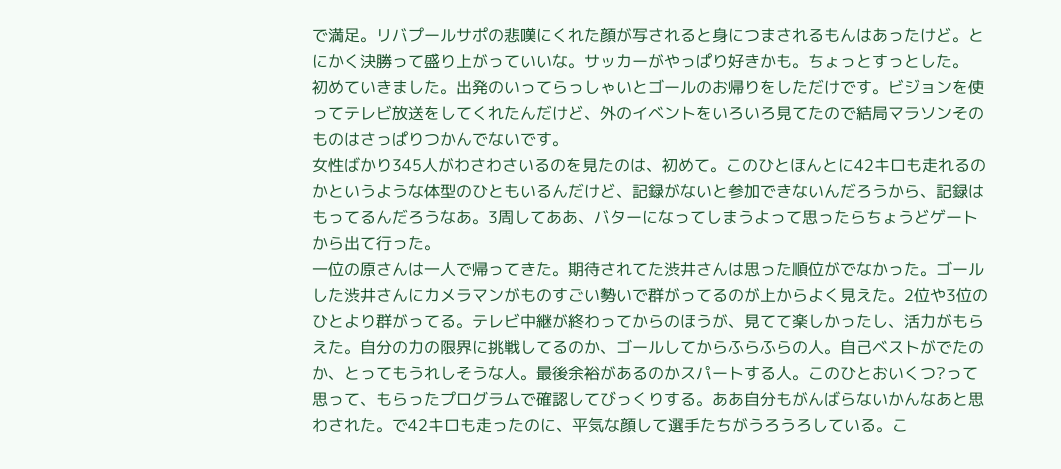で満足。リバプールサポの悲嘆にくれた顔が写されると身につまされるもんはあったけど。とにかく決勝って盛り上がっていいな。サッカーがやっぱり好きかも。ちょっとすっとした。
初めていきました。出発のいってらっしゃいとゴールのお帰りをしただけです。ビジョンを使ってテレビ放送をしてくれたんだけど、外のイベントをいろいろ見てたので結局マラソンそのものはさっぱりつかんでないです。
女性ばかり345人がわさわさいるのを見たのは、初めて。このひとほんとに42キロも走れるのかというような体型のひともいるんだけど、記録がないと参加できないんだろうから、記録はもってるんだろうなあ。3周してああ、バターになってしまうよって思ったらちょうどゲートから出て行った。
一位の原さんは一人で帰ってきた。期待されてた渋井さんは思った順位がでなかった。ゴールした渋井さんにカメラマンがものすごい勢いで群がってるのが上からよく見えた。2位や3位のひとより群がってる。テレビ中継が終わってからのほうが、見てて楽しかったし、活力がもらえた。自分の力の限界に挑戦してるのか、ゴールしてからふらふらの人。自己ベストがでたのか、とってもうれしそうな人。最後余裕があるのかスパートする人。このひとおいくつ?って思って、もらったプログラムで確認してびっくりする。ああ自分もがんばらないかんなあと思わされた。で42キロも走ったのに、平気な顔して選手たちがうろうろしている。こ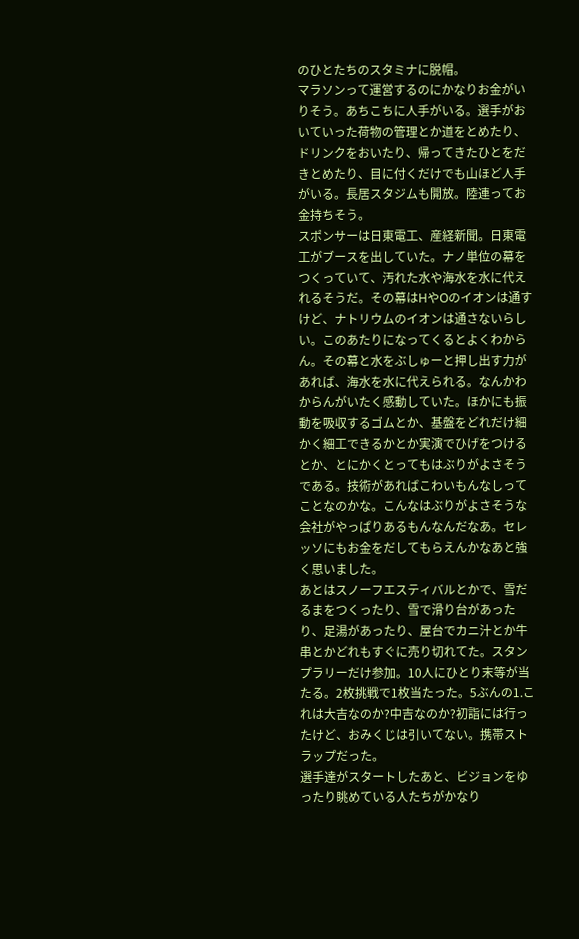のひとたちのスタミナに脱帽。
マラソンって運営するのにかなりお金がいりそう。あちこちに人手がいる。選手がおいていった荷物の管理とか道をとめたり、ドリンクをおいたり、帰ってきたひとをだきとめたり、目に付くだけでも山ほど人手がいる。長居スタジムも開放。陸連ってお金持ちそう。
スポンサーは日東電工、産経新聞。日東電工がブースを出していた。ナノ単位の幕をつくっていて、汚れた水や海水を水に代えれるそうだ。その幕はHやOのイオンは通すけど、ナトリウムのイオンは通さないらしい。このあたりになってくるとよくわからん。その幕と水をぶしゅーと押し出す力があれば、海水を水に代えられる。なんかわからんがいたく感動していた。ほかにも振動を吸収するゴムとか、基盤をどれだけ細かく細工できるかとか実演でひげをつけるとか、とにかくとってもはぶりがよさそうである。技術があればこわいもんなしってことなのかな。こんなはぶりがよさそうな会社がやっぱりあるもんなんだなあ。セレッソにもお金をだしてもらえんかなあと強く思いました。
あとはスノーフエスティバルとかで、雪だるまをつくったり、雪で滑り台があったり、足湯があったり、屋台でカニ汁とか牛串とかどれもすぐに売り切れてた。スタンプラリーだけ参加。10人にひとり末等が当たる。2枚挑戦で1枚当たった。5ぶんの1.これは大吉なのか?中吉なのか?初詣には行ったけど、おみくじは引いてない。携帯ストラップだった。
選手達がスタートしたあと、ビジョンをゆったり眺めている人たちがかなり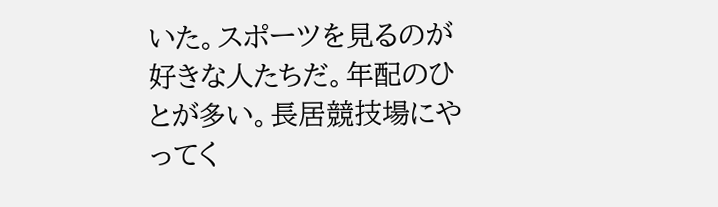いた。スポーツを見るのが好きな人たちだ。年配のひとが多い。長居競技場にやってく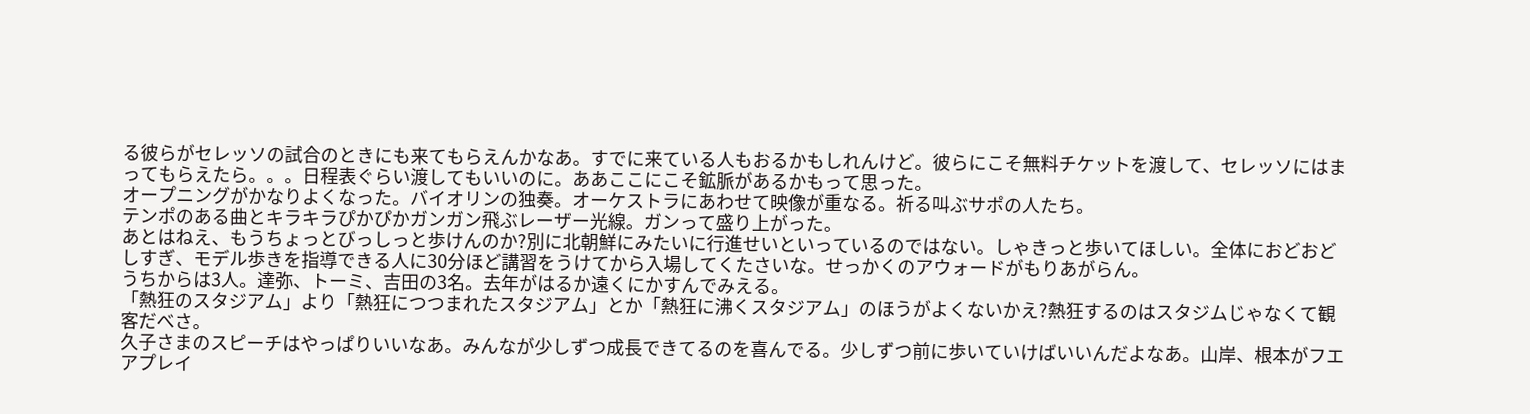る彼らがセレッソの試合のときにも来てもらえんかなあ。すでに来ている人もおるかもしれんけど。彼らにこそ無料チケットを渡して、セレッソにはまってもらえたら。。。日程表ぐらい渡してもいいのに。ああここにこそ鉱脈があるかもって思った。
オープニングがかなりよくなった。バイオリンの独奏。オーケストラにあわせて映像が重なる。祈る叫ぶサポの人たち。
テンポのある曲とキラキラぴかぴかガンガン飛ぶレーザー光線。ガンって盛り上がった。
あとはねえ、もうちょっとびっしっと歩けんのか?別に北朝鮮にみたいに行進せいといっているのではない。しゃきっと歩いてほしい。全体におどおどしすぎ、モデル歩きを指導できる人に30分ほど講習をうけてから入場してくたさいな。せっかくのアウォードがもりあがらん。
うちからは3人。達弥、トーミ、吉田の3名。去年がはるか遠くにかすんでみえる。
「熱狂のスタジアム」より「熱狂につつまれたスタジアム」とか「熱狂に沸くスタジアム」のほうがよくないかえ?熱狂するのはスタジムじゃなくて観客だべさ。
久子さまのスピーチはやっぱりいいなあ。みんなが少しずつ成長できてるのを喜んでる。少しずつ前に歩いていけばいいんだよなあ。山岸、根本がフエアプレイ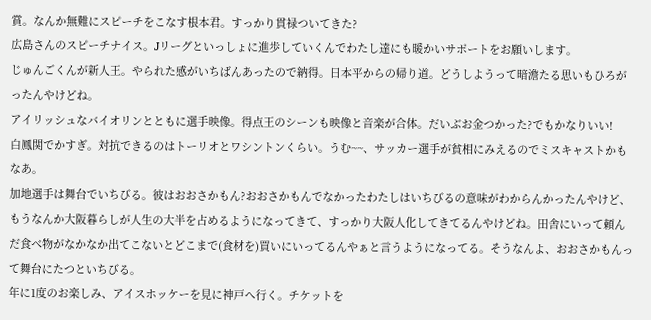賞。なんか無難にスピーチをこなす根本君。すっかり貫禄ついてきた?
広島さんのスピーチナイス。Jリーグといっしょに進歩していくんでわたし達にも暖かいサポートをお願いします。
じゅんごくんが新人王。やられた感がいちばんあったので納得。日本平からの帰り道。どうしようって暗澹たる思いもひろがったんやけどね。
アイリッシュなバイオリンとともに選手映像。得点王のシーンも映像と音楽が合体。だいぶお金つかった?でもかなりいい!
白鳳関でかすぎ。対抗できるのはトーリオとワシントンくらい。うむ~~、サッカー選手が貧相にみえるのでミスキャストかもなあ。
加地選手は舞台でいちびる。彼はおおさかもん?おおさかもんでなかったわたしはいちびるの意味がわからんかったんやけど、もうなんか大阪暮らしが人生の大半を占めるようになってきて、すっかり大阪人化してきてるんやけどね。田舎にいって頼んだ食べ物がなかなか出てこないとどこまで(食材を)買いにいってるんやぁと言うようになってる。そうなんよ、おおさかもんって舞台にたつといちびる。
年に1度のお楽しみ、アイスホッケーを見に神戸へ行く。チケットを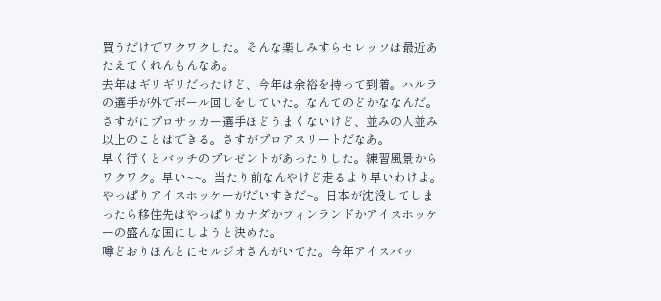買うだけでワクワクした。そんな楽しみすらセレッソは最近あたえてくれんもんなあ。
去年はギリギリだったけど、今年は余裕を持って到着。ハルラの選手が外でボール回しをしていた。なんてのどかななんだ。さすがにプロサッカー選手ほどうまくないけど、並みの人並み以上のことはできる。さすがプロアスリートだなあ。
早く行くとバッチのプレゼントがあったりした。練習風景からワクワク。早い~~。当たり前なんやけど走るより早いわけよ。やっぱりアイスホッケーがだいすきだ~。日本が沈没してしまったら移住先はやっぱりカナダかフィンランドかアイスホッケーの盛んな国にしようと決めた。
噂どおりほんとにセルジオさんがいてた。今年アイスバッ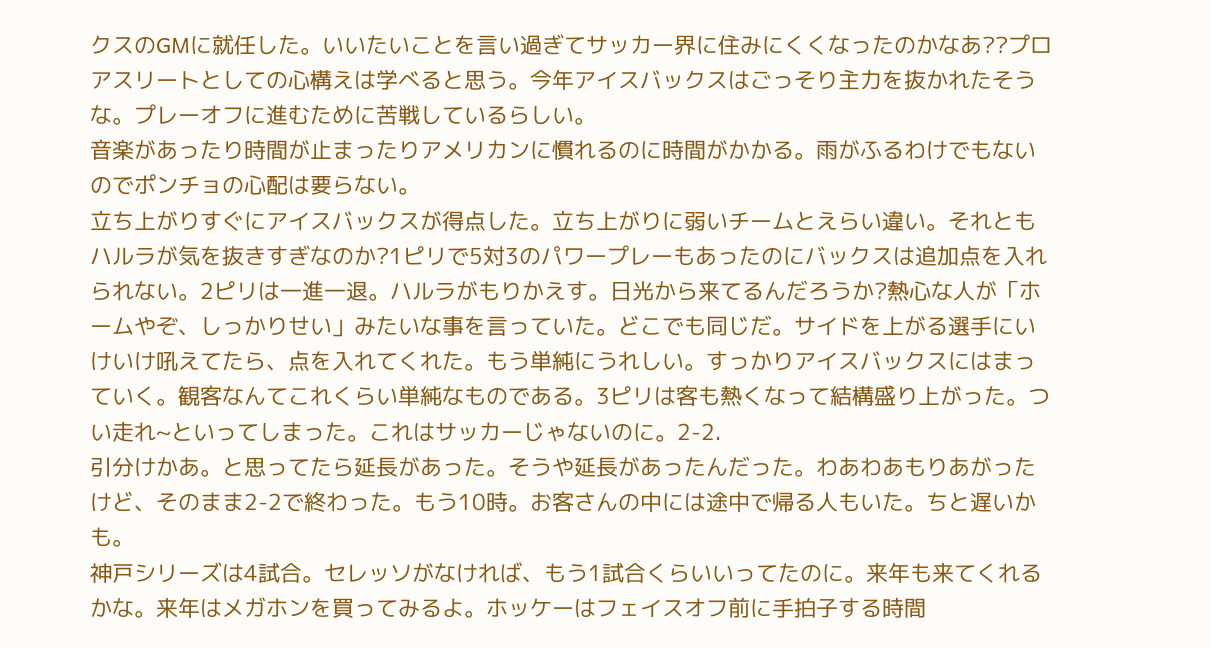クスのGMに就任した。いいたいことを言い過ぎてサッカー界に住みにくくなったのかなあ??プロアスリートとしての心構えは学べると思う。今年アイスバックスはごっそり主力を抜かれたそうな。プレーオフに進むために苦戦しているらしい。
音楽があったり時間が止まったりアメリカンに慣れるのに時間がかかる。雨がふるわけでもないのでポンチョの心配は要らない。
立ち上がりすぐにアイスバックスが得点した。立ち上がりに弱いチームとえらい違い。それともハルラが気を抜きすぎなのか?1ピリで5対3のパワープレーもあったのにバックスは追加点を入れられない。2ピリは一進一退。ハルラがもりかえす。日光から来てるんだろうか?熱心な人が「ホームやぞ、しっかりせい」みたいな事を言っていた。どこでも同じだ。サイドを上がる選手にいけいけ吼えてたら、点を入れてくれた。もう単純にうれしい。すっかりアイスバックスにはまっていく。観客なんてこれくらい単純なものである。3ピリは客も熱くなって結構盛り上がった。つい走れ~といってしまった。これはサッカーじゃないのに。2-2.
引分けかあ。と思ってたら延長があった。そうや延長があったんだった。わあわあもりあがったけど、そのまま2-2で終わった。もう10時。お客さんの中には途中で帰る人もいた。ちと遅いかも。
神戸シリーズは4試合。セレッソがなければ、もう1試合くらいいってたのに。来年も来てくれるかな。来年はメガホンを買ってみるよ。ホッケーはフェイスオフ前に手拍子する時間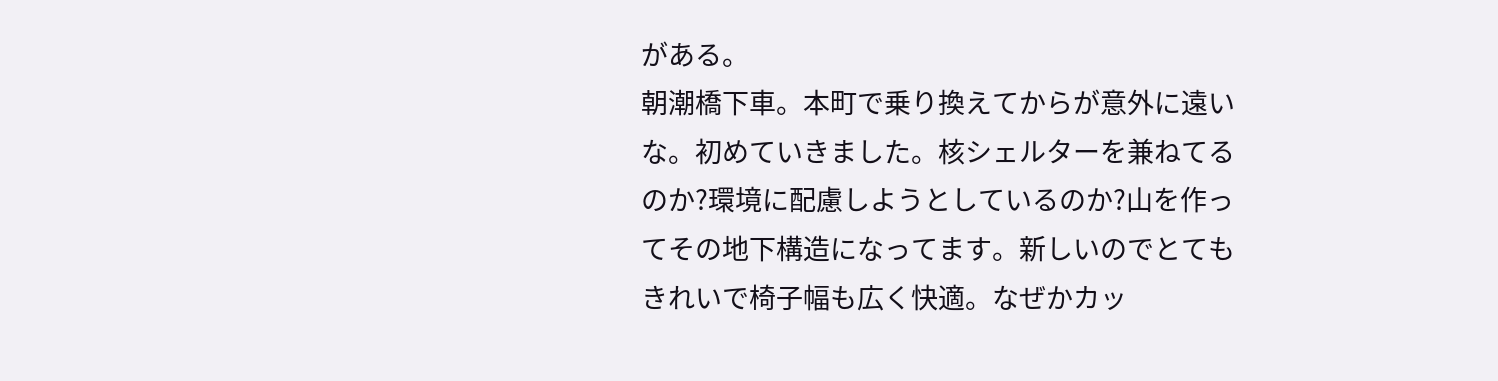がある。
朝潮橋下車。本町で乗り換えてからが意外に遠いな。初めていきました。核シェルターを兼ねてるのか?環境に配慮しようとしているのか?山を作ってその地下構造になってます。新しいのでとてもきれいで椅子幅も広く快適。なぜかカッ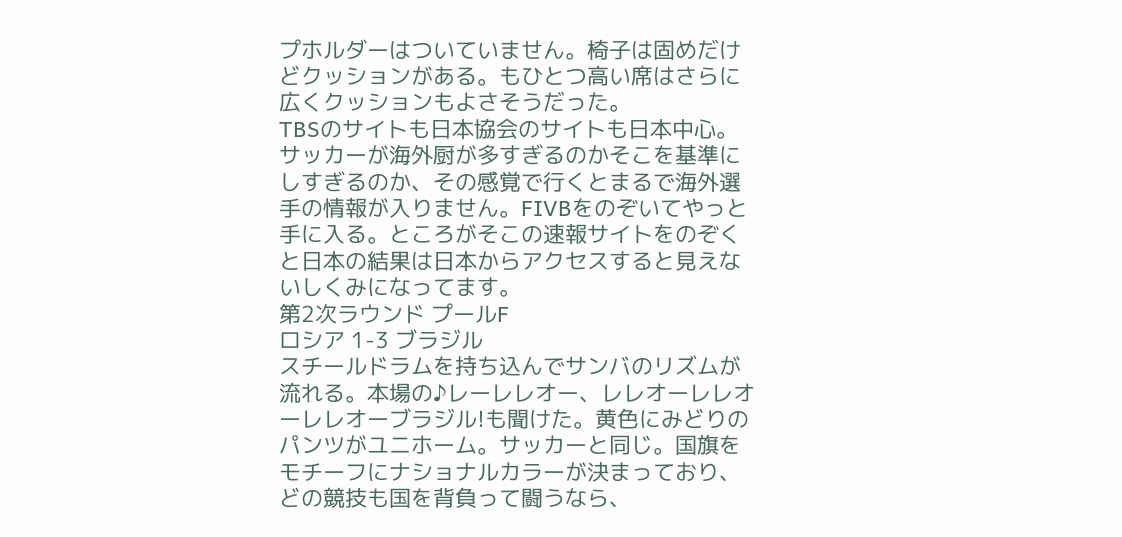プホルダーはついていません。椅子は固めだけどクッションがある。もひとつ高い席はさらに広くクッションもよさそうだった。
TBSのサイトも日本協会のサイトも日本中心。サッカーが海外厨が多すぎるのかそこを基準にしすぎるのか、その感覚で行くとまるで海外選手の情報が入りません。FIVBをのぞいてやっと手に入る。ところがそこの速報サイトをのぞくと日本の結果は日本からアクセスすると見えないしくみになってます。
第2次ラウンド プールF
ロシア 1-3 ブラジル
スチールドラムを持ち込んでサンバのリズムが流れる。本場の♪レーレレオー、レレオーレレオーレレオーブラジル!も聞けた。黄色にみどりのパンツがユニホーム。サッカーと同じ。国旗をモチーフにナショナルカラーが決まっており、どの競技も国を背負って闘うなら、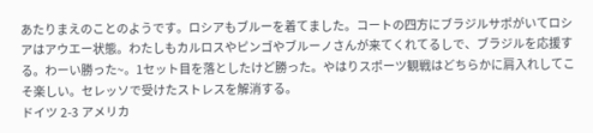あたりまえのことのようです。ロシアもブルーを着てました。コートの四方にブラジルサポがいてロシアはアウエー状態。わたしもカルロスやピンゴやブルーノさんが来てくれてるしで、ブラジルを応援する。わーい勝った~。1セット目を落としたけど勝った。やはりスポーツ観戦はどちらかに肩入れしてこそ楽しい。セレッソで受けたストレスを解消する。
ドイツ 2-3 アメリカ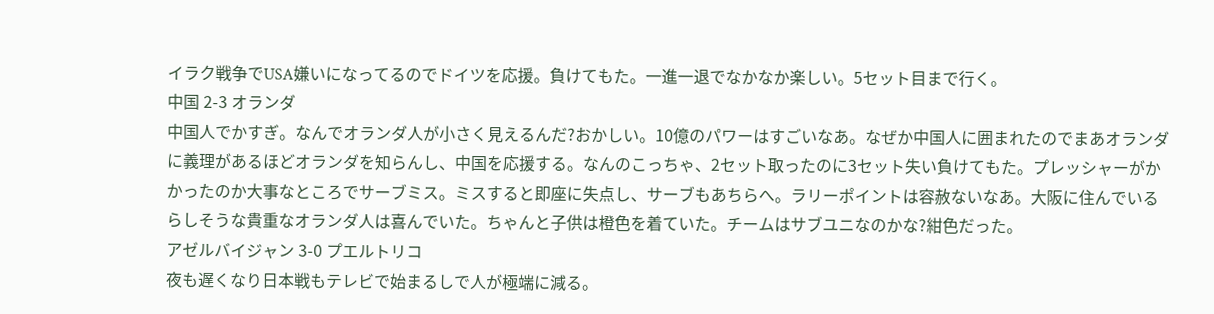イラク戦争でUSA嫌いになってるのでドイツを応援。負けてもた。一進一退でなかなか楽しい。5セット目まで行く。
中国 2-3 オランダ
中国人でかすぎ。なんでオランダ人が小さく見えるんだ?おかしい。10億のパワーはすごいなあ。なぜか中国人に囲まれたのでまあオランダに義理があるほどオランダを知らんし、中国を応援する。なんのこっちゃ、2セット取ったのに3セット失い負けてもた。プレッシャーがかかったのか大事なところでサーブミス。ミスすると即座に失点し、サーブもあちらへ。ラリーポイントは容赦ないなあ。大阪に住んでいるらしそうな貴重なオランダ人は喜んでいた。ちゃんと子供は橙色を着ていた。チームはサブユニなのかな?紺色だった。
アゼルバイジャン 3-0 プエルトリコ
夜も遅くなり日本戦もテレビで始まるしで人が極端に減る。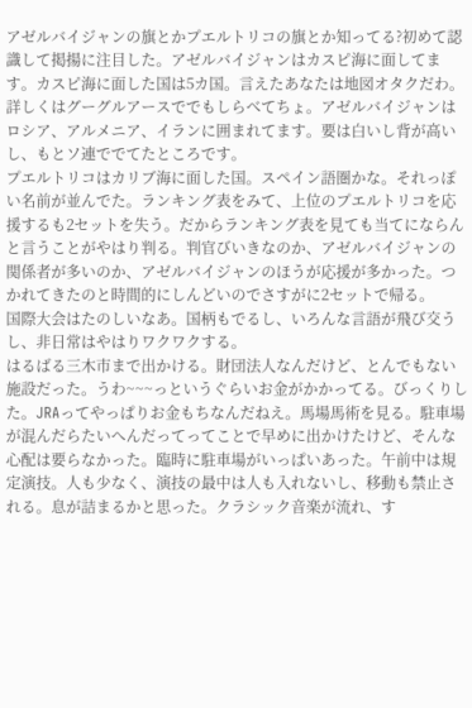アゼルバイジャンの旗とかプエルトリコの旗とか知ってる?初めて認識して掲揚に注目した。アゼルバイジャンはカスピ海に面してます。カスピ海に面した国は5カ国。言えたあなたは地図オタクだわ。詳しくはグーグルアースででもしらべてちょ。アゼルバイジャンはロシア、アルメニア、イランに囲まれてます。要は白いし背が高いし、もとソ連ででてたところです。
プエルトリコはカリブ海に面した国。スペイン語圏かな。それっぽい名前が並んでた。ランキング表をみて、上位のプエルトリコを応援するも2セットを失う。だからランキング表を見ても当てにならんと言うことがやはり判る。判官びいきなのか、アゼルバイジャンの関係者が多いのか、アゼルバイジャンのほうが応援が多かった。つかれてきたのと時間的にしんどいのでさすがに2セットで帰る。
国際大会はたのしいなあ。国柄もでるし、いろんな言語が飛び交うし、非日常はやはりワクワクする。
はるばる三木市まで出かける。財団法人なんだけど、とんでもない施設だった。うわ~~~っというぐらいお金がかかってる。びっくりした。JRAってやっぱりお金もちなんだねえ。馬場馬術を見る。駐車場が混んだらたいへんだってってことで早めに出かけたけど、そんな心配は要らなかった。臨時に駐車場がいっぱいあった。午前中は規定演技。人も少なく、演技の最中は人も入れないし、移動も禁止される。息が詰まるかと思った。クラシック音楽が流れ、す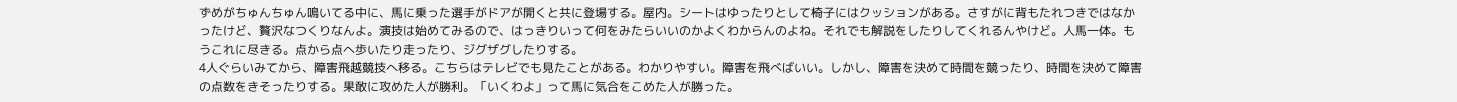ずめがちゅんちゅん鳴いてる中に、馬に乗った選手がドアが開くと共に登場する。屋内。シートはゆったりとして椅子にはクッションがある。さすがに背もたれつきではなかったけど、贅沢なつくりなんよ。演技は始めてみるので、はっきりいって何をみたらいいのかよくわからんのよね。それでも解説をしたりしてくれるんやけど。人馬一体。もうこれに尽きる。点から点へ歩いたり走ったり、ジグザグしたりする。
4人ぐらいみてから、障害飛越競技へ移る。こちらはテレビでも見たことがある。わかりやすい。障害を飛べばいい。しかし、障害を決めて時間を競ったり、時間を決めて障害の点数をきそったりする。果敢に攻めた人が勝利。「いくわよ」って馬に気合をこめた人が勝った。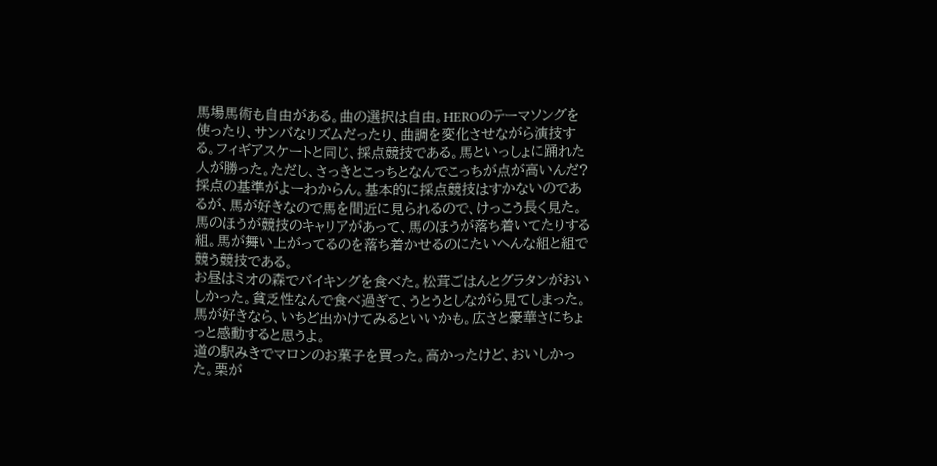馬場馬術も自由がある。曲の選択は自由。HEROのテーマソングを使ったり、サンバなリズムだったり、曲調を変化させながら演技する。フィギアスケートと同じ、採点競技である。馬といっしょに踊れた人が勝った。ただし、さっきとこっちとなんでこっちが点が高いんだ?採点の基準がよーわからん。基本的に採点競技はすかないのであるが、馬が好きなので馬を間近に見られるので、けっこう長く見た。馬のほうが競技のキャリアがあって、馬のほうが落ち着いてたりする組。馬が舞い上がってるのを落ち着かせるのにたいへんな組と組で競う競技である。
お昼はミオの森でバイキングを食べた。松茸ごはんとグラタンがおいしかった。貧乏性なんで食べ過ぎて、うとうとしながら見てしまった。
馬が好きなら、いちど出かけてみるといいかも。広さと豪華さにちょっと感動すると思うよ。
道の駅みきでマロンのお菓子を買った。高かったけど、おいしかった。栗が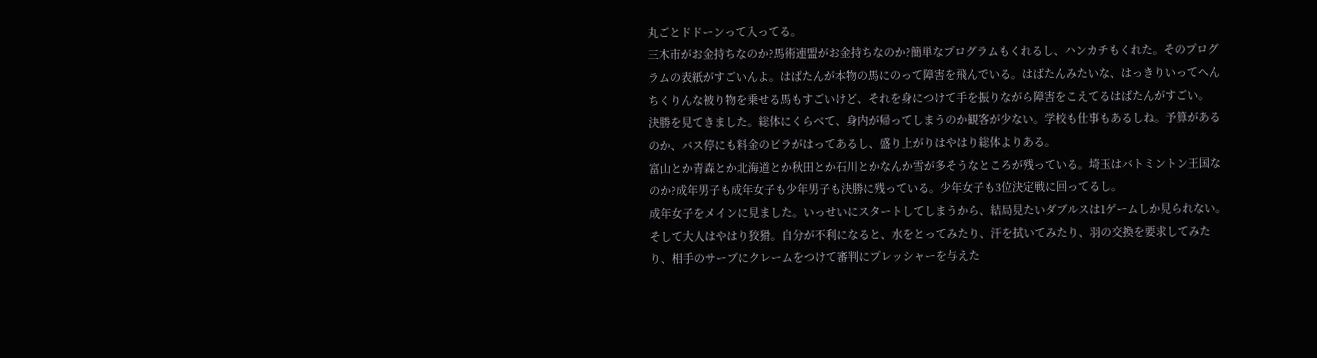丸ごとドドーンって入ってる。
三木市がお金持ちなのか?馬術連盟がお金持ちなのか?簡単なプログラムもくれるし、ハンカチもくれた。そのプログラムの表紙がすごいんよ。はばたんが本物の馬にのって障害を飛んでいる。はばたんみたいな、はっきりいってへんちくりんな被り物を乗せる馬もすごいけど、それを身につけて手を振りながら障害をこえてるはばたんがすごい。
決勝を見てきました。総体にくらべて、身内が帰ってしまうのか観客が少ない。学校も仕事もあるしね。予算があるのか、バス停にも料金のビラがはってあるし、盛り上がりはやはり総体よりある。
富山とか青森とか北海道とか秋田とか石川とかなんか雪が多そうなところが残っている。埼玉はバトミントン王国なのか?成年男子も成年女子も少年男子も決勝に残っている。少年女子も3位決定戦に回ってるし。
成年女子をメインに見ました。いっせいにスタートしてしまうから、結局見たいダブルスは1ゲームしか見られない。そして大人はやはり狡猾。自分が不利になると、水をとってみたり、汗を拭いてみたり、羽の交換を要求してみたり、相手のサーブにクレームをつけて審判にプレッシャーを与えた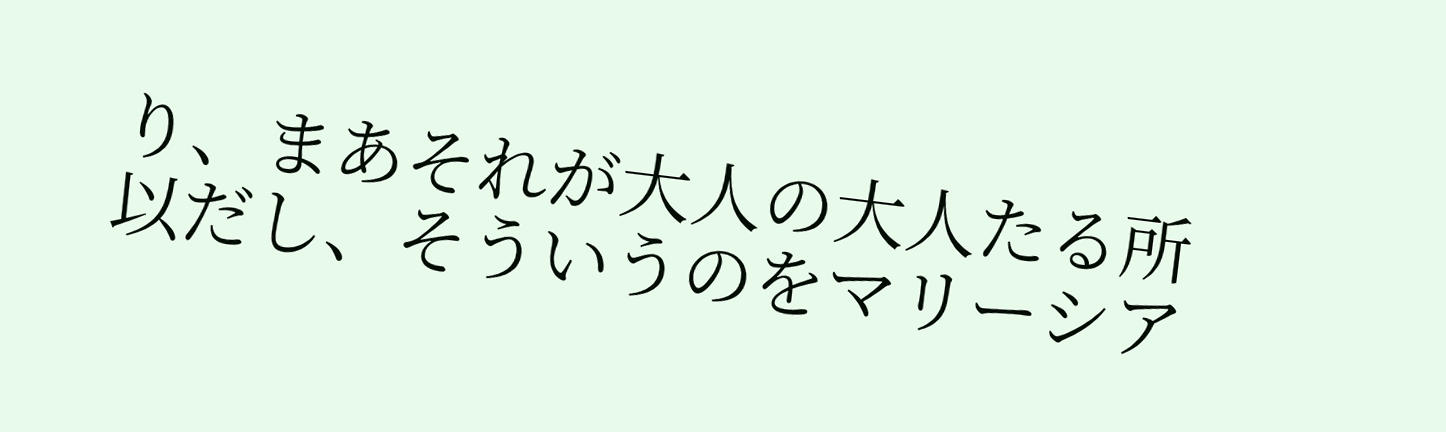り、まあそれが大人の大人たる所以だし、そういうのをマリーシア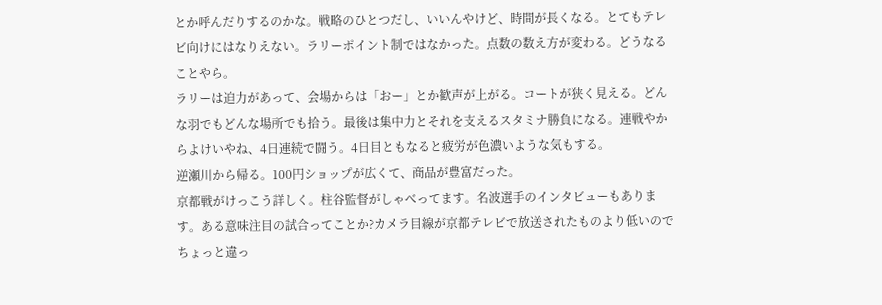とか呼んだりするのかな。戦略のひとつだし、いいんやけど、時間が長くなる。とてもテレビ向けにはなりえない。ラリーポイント制ではなかった。点数の数え方が変わる。どうなることやら。
ラリーは迫力があって、会場からは「おー」とか歓声が上がる。コートが狭く見える。どんな羽でもどんな場所でも拾う。最後は集中力とそれを支えるスタミナ勝負になる。連戦やからよけいやね、4日連続で闘う。4日目ともなると疲労が色濃いような気もする。
逆瀬川から帰る。100円ショップが広くて、商品が豊富だった。
京都戦がけっこう詳しく。柱谷監督がしゃべってます。名波選手のインタビューもあります。ある意味注目の試合ってことか?カメラ目線が京都テレビで放送されたものより低いのでちょっと違っ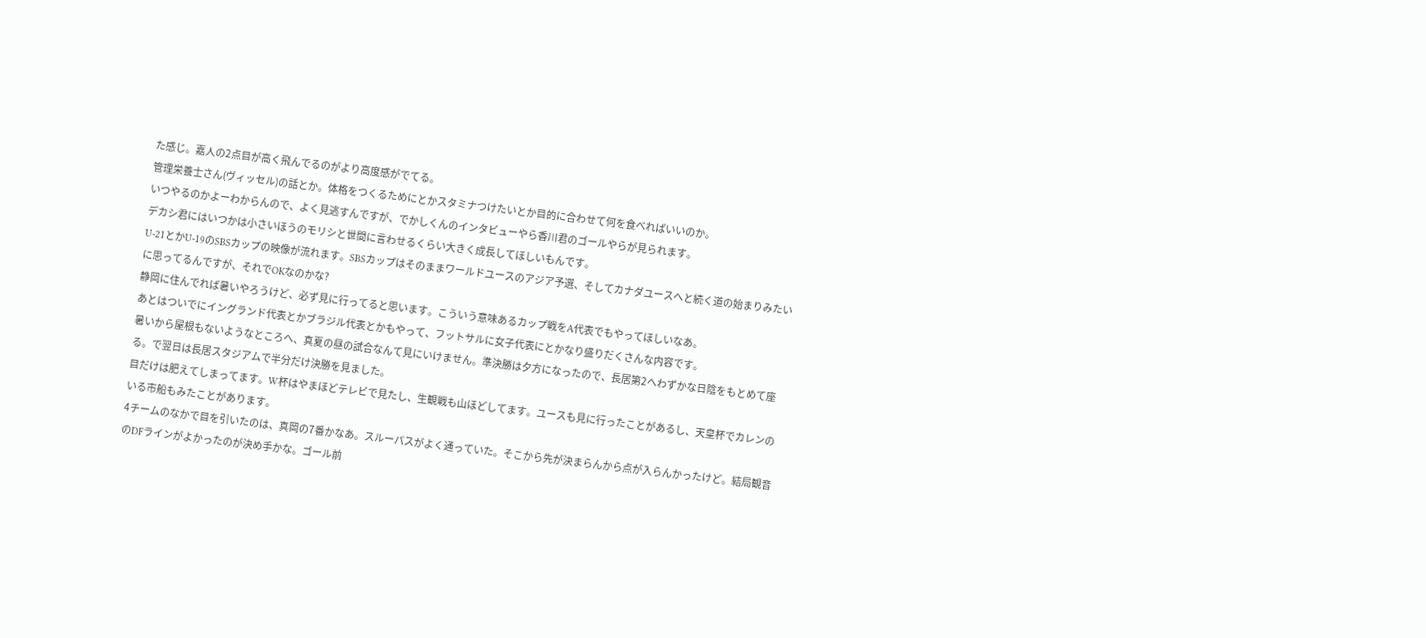た感じ。嘉人の2点目が高く飛んでるのがより高度感がでてる。
管理栄養士さん(ヴィッセル)の話とか。体格をつくるためにとかスタミナつけたいとか目的に合わせて何を食べればいいのか。
いつやるのかよーわからんので、よく見逃すんですが、でかしくんのインタビューやら香川君のゴールやらが見られます。
デカシ君にはいつかは小さいほうのモリシと世間に言わせるくらい大きく成長してほしいもんです。
U-21とかU-19のSBSカップの映像が流れます。SBSカップはそのままワールドユースのアジア予選、そしてカナダユースへと続く道の始まりみたいに思ってるんですが、それでOKなのかな?
静岡に住んでれば暑いやろうけど、必ず見に行ってると思います。こういう意味あるカップ戦をA代表でもやってほしいなあ。
あとはついでにイングランド代表とかブラジル代表とかもやって、フットサルに女子代表にとかなり盛りだくさんな内容です。
暑いから屋根もないようなところへ、真夏の昼の試合なんて見にいけません。準決勝は夕方になったので、長居第2へわずかな日陰をもとめて座る。で翌日は長居スタジアムで半分だけ決勝を見ました。
目だけは肥えてしまってます。W杯はやまほどテレビで見たし、生観戦も山ほどしてます。ユースも見に行ったことがあるし、天皇杯でカレンのいる市船もみたことがあります。
4チームのなかで目を引いたのは、真岡の7番かなあ。スルーパスがよく通っていた。そこから先が決まらんから点が入らんかったけど。結局観音のDFラインがよかったのが決め手かな。ゴール前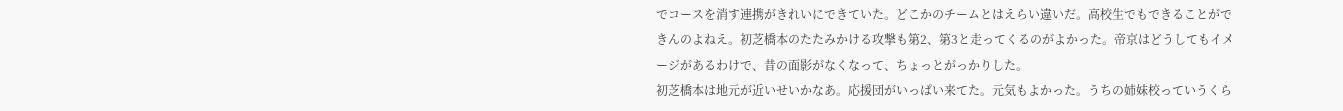でコースを消す連携がきれいにできていた。どこかのチームとはえらい違いだ。高校生でもできることができんのよねえ。初芝橋本のたたみかける攻撃も第2、第3と走ってくるのがよかった。帝京はどうしてもイメージがあるわけで、昔の面影がなくなって、ちょっとがっかりした。
初芝橋本は地元が近いせいかなあ。応援団がいっぱい来てた。元気もよかった。うちの姉妹校っていうくら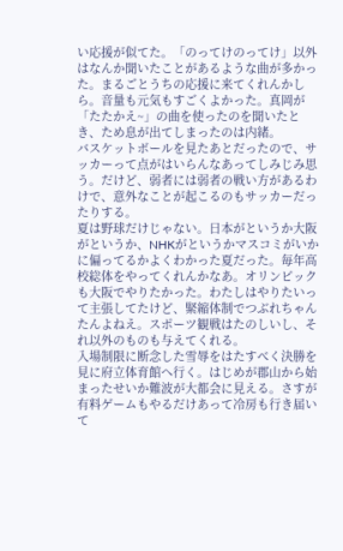い応援が似てた。「のってけのってけ」以外はなんか聞いたことがあるような曲が多かった。まるごとうちの応援に来てくれんかしら。音量も元気もすごくよかった。真岡が「たたかえ~」の曲を使ったのを聞いたとき、ため息が出てしまったのは内緒。
バスケットボールを見たあとだったので、サッカーって点がはいらんなあってしみじみ思う。だけど、弱者には弱者の戦い方があるわけで、意外なことが起こるのもサッカーだったりする。
夏は野球だけじゃない。日本がというか大阪がというか、NHKがというかマスコミがいかに偏ってるかよくわかった夏だった。毎年高校総体をやってくれんかなあ。オリンピックも大阪でやりたかった。わたしはやりたいって主張してたけど、緊縮体制でつぶれちゃんたんよねえ。スポーツ観戦はたのしいし、それ以外のものも与えてくれる。
入場制限に断念した雪辱をはたすべく決勝を見に府立体育館へ行く。はじめが郡山から始まったせいか難波が大都会に見える。さすが有料ゲームもやるだけあって冷房も行き届いて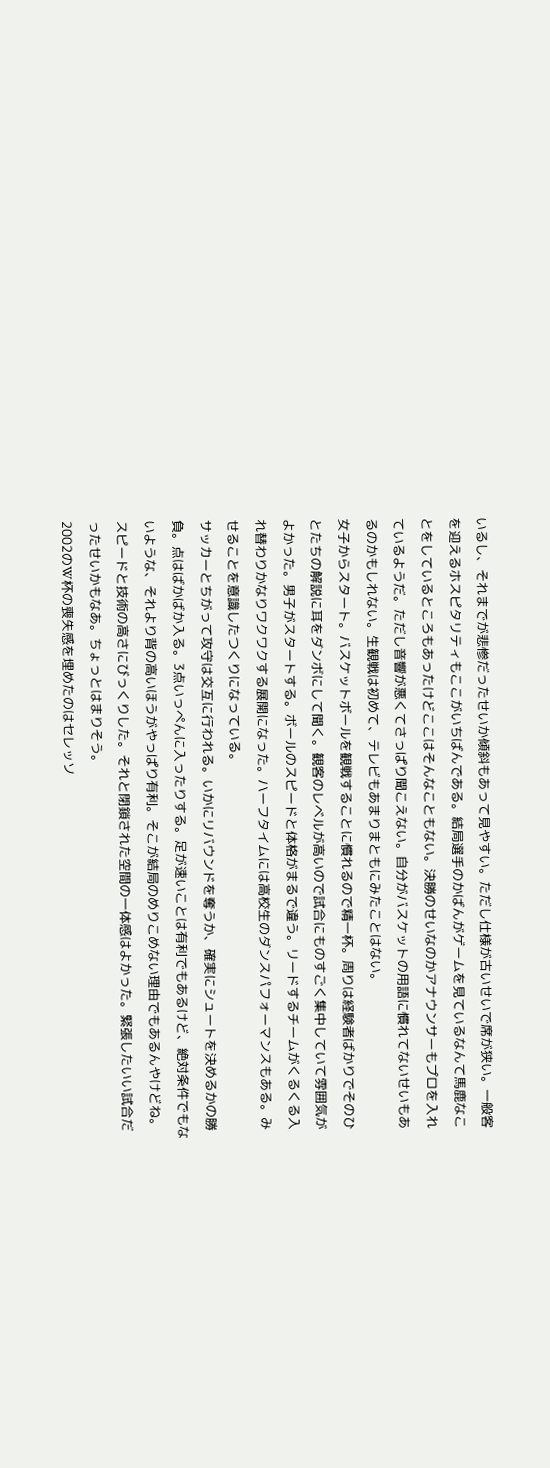いるし、それまでが悲惨だったせいか傾斜もあって見やすい。ただし仕様が古いせいで席が狭い。一般客を迎えるホスピタリティもここがいちばんである。結局選手のかばんがゲームを見ているなんて馬鹿なことをしているところもあったけどここはそんなこともない。決勝のせいなのかアナウンサーもプロを入れているようだ。ただし音響が悪くてさっぱり聞こえない。自分がバスケットの用語に慣れてないせいもあるのかもしれない。生観戦は初めて、テレビもあまりまともにみたことはない。
女子からスタート。バスケットボールを観戦することに慣れるので精一杯。周りは経験者ばかりでそのひとたちの解説に耳をダンボにして聞く。観客のレベルが高いので試合にものすごく集中していて雰囲気がよかった。男子がスタートする。ボールのスピードと体格がまるで違う。リードするチームがくるくる入れ替わりかなりワクワクする展開になった。ハーフタイムには高校生のダンスパフォーマンスもある。みせることを意識したつくりになっている。
サッカーとちがって攻守は交互に行われる。いかにリバウンドを奪うか、確実にシュートを決めるかの勝負。点はばかばか入る。3点いっぺんに入ったりする。足が速いことは有利でもあるけど、絶対条件でもないような、それより背の高いほうがやっぱり有利。そこが結局のめりこめない理由でもあるんやけどね。スピードと技術の高さにびっくりした。それと閉鎖された空間の一体感はよかった。緊張したいい試合だったせいかもなあ。ちょっとはまりそう。
2002のW杯の喪失感を埋めたのはセレッソ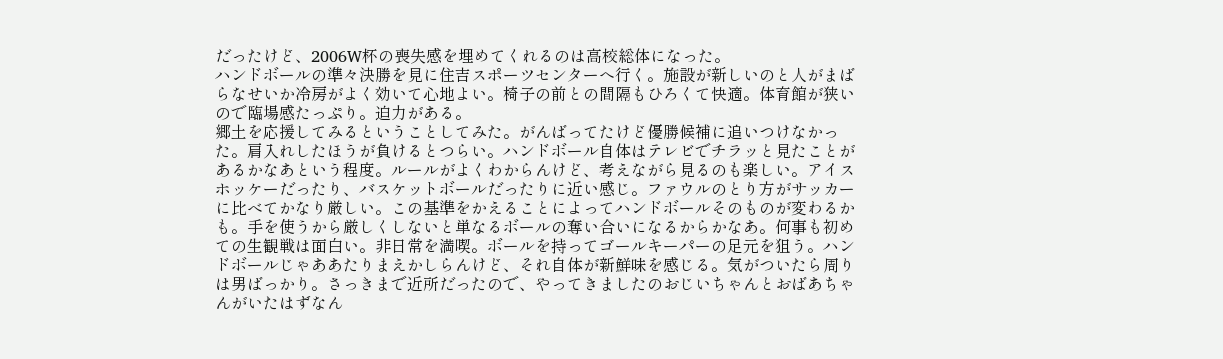だったけど、2006W杯の喪失感を埋めてくれるのは高校総体になった。
ハンドボールの準々決勝を見に住吉スポーツセンターへ行く。施設が新しいのと人がまばらなせいか冷房がよく効いて心地よい。椅子の前との間隔もひろくて快適。体育館が狭いので臨場感たっぷり。迫力がある。
郷土を応援してみるということしてみた。がんばってたけど優勝候補に追いつけなかった。肩入れしたほうが負けるとつらい。ハンドボール自体はテレビでチラッと見たことがあるかなあという程度。ルールがよくわからんけど、考えながら見るのも楽しい。アイスホッケーだったり、バスケットボールだったりに近い感じ。ファウルのとり方がサッカーに比べてかなり厳しい。この基準をかえることによってハンドボールそのものが変わるかも。手を使うから厳しくしないと単なるボールの奪い合いになるからかなあ。何事も初めての生観戦は面白い。非日常を満喫。ボールを持ってゴールキーパーの足元を狙う。ハンドボールじゃああたりまえかしらんけど、それ自体が新鮮味を感じる。気がついたら周りは男ばっかり。さっきまで近所だったので、やってきましたのおじいちゃんとおばあちゃんがいたはずなん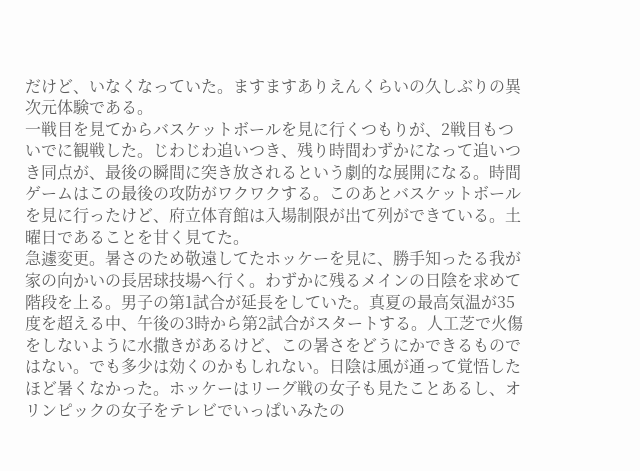だけど、いなくなっていた。ますますありえんくらいの久しぶりの異次元体験である。
一戦目を見てからバスケットボールを見に行くつもりが、2戦目もついでに観戦した。じわじわ追いつき、残り時間わずかになって追いつき同点が、最後の瞬間に突き放されるという劇的な展開になる。時間ゲームはこの最後の攻防がワクワクする。このあとバスケットボールを見に行ったけど、府立体育館は入場制限が出て列ができている。土曜日であることを甘く見てた。
急遽変更。暑さのため敬遠してたホッケーを見に、勝手知ったる我が家の向かいの長居球技場へ行く。わずかに残るメインの日陰を求めて階段を上る。男子の第1試合が延長をしていた。真夏の最高気温が35度を超える中、午後の3時から第2試合がスタートする。人工芝で火傷をしないように水撒きがあるけど、この暑さをどうにかできるものではない。でも多少は効くのかもしれない。日陰は風が通って覚悟したほど暑くなかった。ホッケーはリーグ戦の女子も見たことあるし、オリンピックの女子をテレビでいっぱいみたの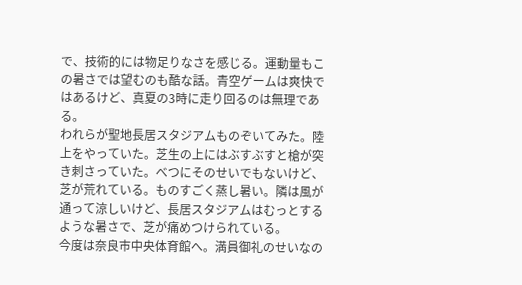で、技術的には物足りなさを感じる。運動量もこの暑さでは望むのも酷な話。青空ゲームは爽快ではあるけど、真夏の3時に走り回るのは無理である。
われらが聖地長居スタジアムものぞいてみた。陸上をやっていた。芝生の上にはぶすぶすと槍が突き刺さっていた。べつにそのせいでもないけど、芝が荒れている。ものすごく蒸し暑い。隣は風が通って涼しいけど、長居スタジアムはむっとするような暑さで、芝が痛めつけられている。
今度は奈良市中央体育館へ。満員御礼のせいなの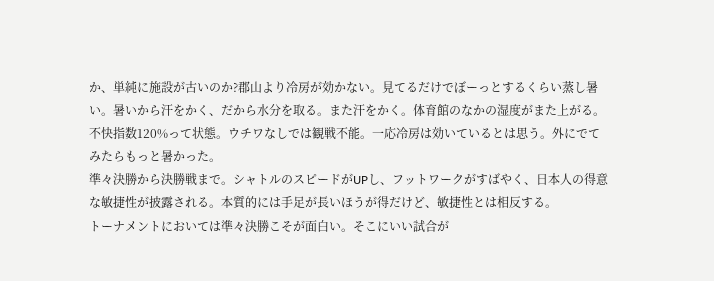か、単純に施設が古いのか?郡山より冷房が効かない。見てるだけでぼーっとするくらい蒸し暑い。暑いから汗をかく、だから水分を取る。また汗をかく。体育館のなかの湿度がまた上がる。不快指数120%って状態。ウチワなしでは観戦不能。一応冷房は効いているとは思う。外にでてみたらもっと暑かった。
準々決勝から決勝戦まで。シャトルのスピードがUPし、フットワークがすばやく、日本人の得意な敏捷性が披露される。本質的には手足が長いほうが得だけど、敏捷性とは相反する。
トーナメントにおいては準々決勝こそが面白い。そこにいい試合が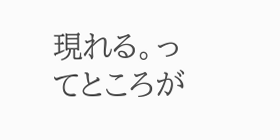現れる。ってところが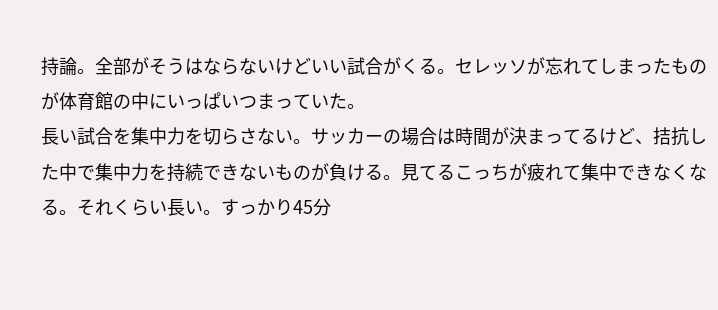持論。全部がそうはならないけどいい試合がくる。セレッソが忘れてしまったものが体育館の中にいっぱいつまっていた。
長い試合を集中力を切らさない。サッカーの場合は時間が決まってるけど、拮抗した中で集中力を持続できないものが負ける。見てるこっちが疲れて集中できなくなる。それくらい長い。すっかり45分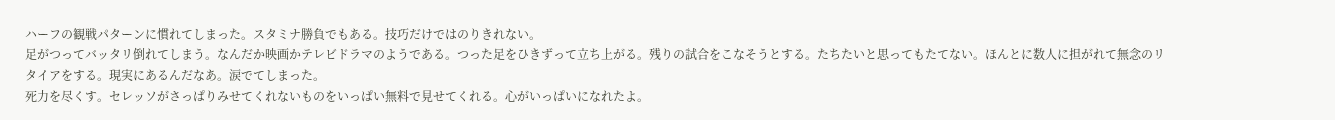ハーフの観戦パターンに慣れてしまった。スタミナ勝負でもある。技巧だけではのりきれない。
足がつってバッタリ倒れてしまう。なんだか映画かテレビドラマのようである。つった足をひきずって立ち上がる。残りの試合をこなそうとする。たちたいと思ってもたてない。ほんとに数人に担がれて無念のリタイアをする。現実にあるんだなあ。涙でてしまった。
死力を尽くす。セレッソがさっぱりみせてくれないものをいっぱい無料で見せてくれる。心がいっぱいになれたよ。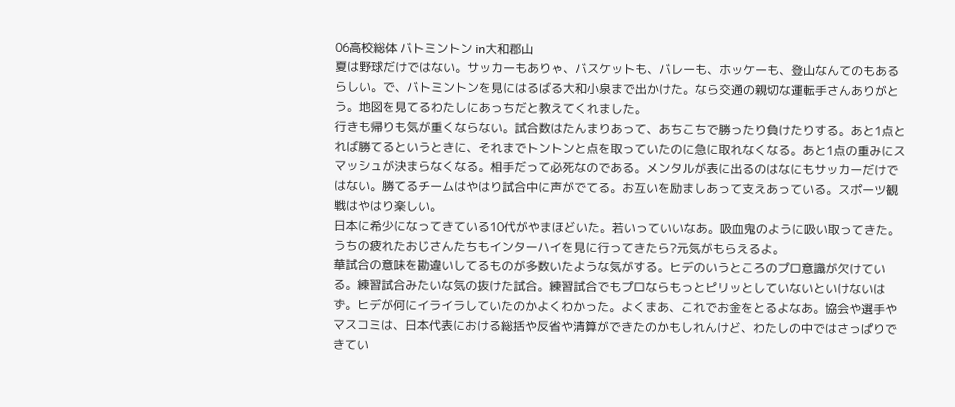06高校総体 バトミントン in大和郡山
夏は野球だけではない。サッカーもありゃ、バスケットも、バレーも、ホッケーも、登山なんてのもあるらしい。で、バトミントンを見にはるばる大和小泉まで出かけた。なら交通の親切な運転手さんありがとう。地図を見てるわたしにあっちだと教えてくれました。
行きも帰りも気が重くならない。試合数はたんまりあって、あちこちで勝ったり負けたりする。あと1点とれば勝てるというときに、それまでトントンと点を取っていたのに急に取れなくなる。あと1点の重みにスマッシュが決まらなくなる。相手だって必死なのである。メンタルが表に出るのはなにもサッカーだけではない。勝てるチームはやはり試合中に声がでてる。お互いを励ましあって支えあっている。スポーツ観戦はやはり楽しい。
日本に希少になってきている10代がやまほどいた。若いっていいなあ。吸血鬼のように吸い取ってきた。うちの疲れたおじさんたちもインターハイを見に行ってきたら?元気がもらえるよ。
華試合の意味を勘違いしてるものが多数いたような気がする。ヒデのいうところのプロ意識が欠けている。練習試合みたいな気の抜けた試合。練習試合でもプロならもっとピリッとしていないといけないはず。ヒデが何にイライラしていたのかよくわかった。よくまあ、これでお金をとるよなあ。協会や選手やマスコミは、日本代表における総括や反省や清算ができたのかもしれんけど、わたしの中ではさっぱりできてい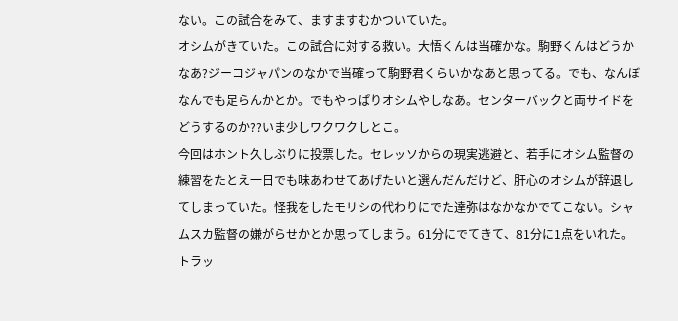ない。この試合をみて、ますますむかついていた。
オシムがきていた。この試合に対する救い。大悟くんは当確かな。駒野くんはどうかなあ?ジーコジャパンのなかで当確って駒野君くらいかなあと思ってる。でも、なんぼなんでも足らんかとか。でもやっぱりオシムやしなあ。センターバックと両サイドをどうするのか??いま少しワクワクしとこ。
今回はホント久しぶりに投票した。セレッソからの現実逃避と、若手にオシム監督の練習をたとえ一日でも味あわせてあげたいと選んだんだけど、肝心のオシムが辞退してしまっていた。怪我をしたモリシの代わりにでた達弥はなかなかでてこない。シャムスカ監督の嫌がらせかとか思ってしまう。61分にでてきて、81分に1点をいれた。トラッ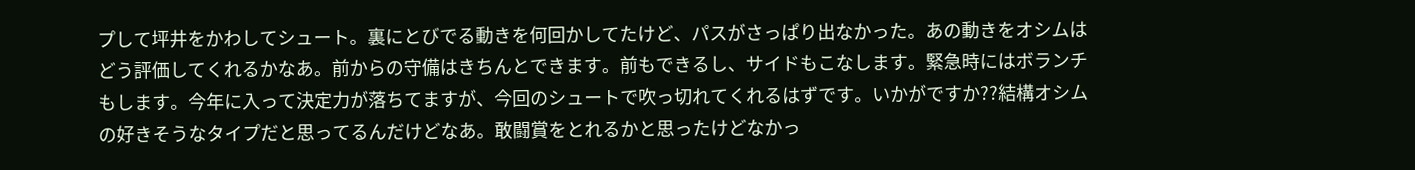プして坪井をかわしてシュート。裏にとびでる動きを何回かしてたけど、パスがさっぱり出なかった。あの動きをオシムはどう評価してくれるかなあ。前からの守備はきちんとできます。前もできるし、サイドもこなします。緊急時にはボランチもします。今年に入って決定力が落ちてますが、今回のシュートで吹っ切れてくれるはずです。いかがですか??結構オシムの好きそうなタイプだと思ってるんだけどなあ。敢闘賞をとれるかと思ったけどなかっ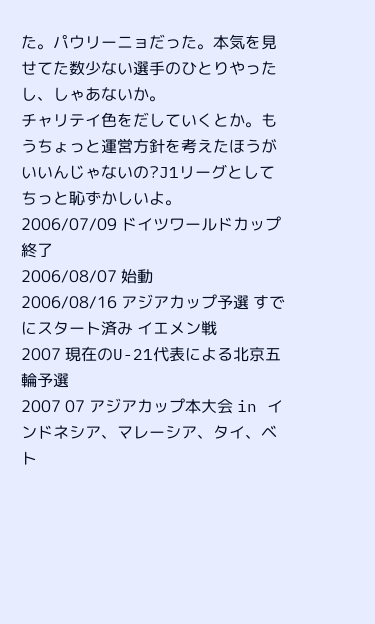た。パウリーニョだった。本気を見せてた数少ない選手のひとりやったし、しゃあないか。
チャリテイ色をだしていくとか。もうちょっと運営方針を考えたほうがいいんじゃないの?J1リーグとしてちっと恥ずかしいよ。
2006/07/09 ドイツワールドカップ終了
2006/08/07 始動
2006/08/16 アジアカップ予選 すでにスタート済み イエメン戦
2007 現在のU-21代表による北京五輪予選
2007 07 アジアカップ本大会 in インドネシア、マレーシア、タイ、ベト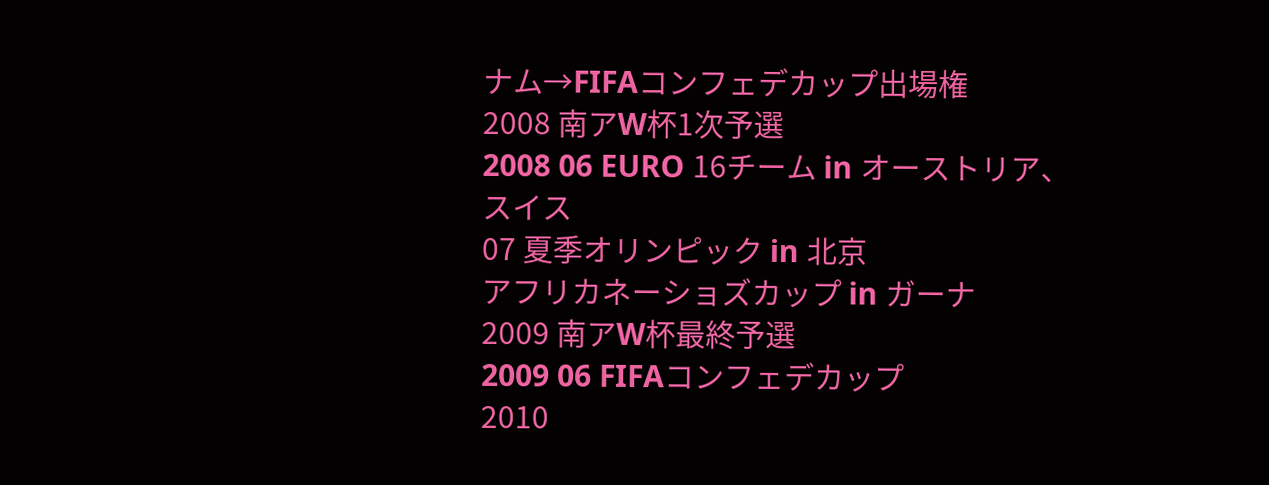ナム→FIFAコンフェデカップ出場権
2008 南アW杯1次予選
2008 06 EURO 16チーム in オーストリア、スイス
07 夏季オリンピック in 北京
アフリカネーショズカップ in ガーナ
2009 南アW杯最終予選
2009 06 FIFAコンフェデカップ
2010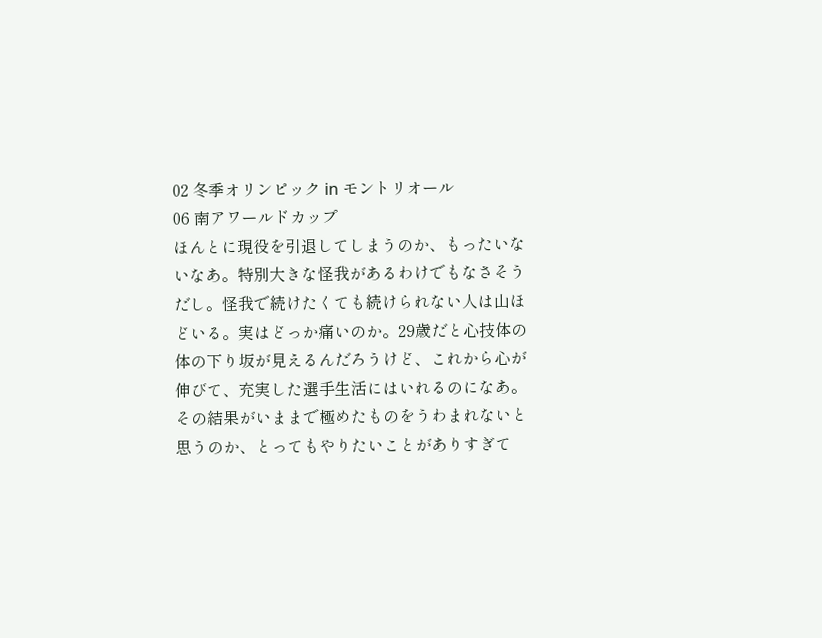02 冬季オリンピック in モントリオール
06 南アワールドカップ
ほんとに現役を引退してしまうのか、もったいないなあ。特別大きな怪我があるわけでもなさそうだし。怪我で続けたくても続けられない人は山ほどいる。実はどっか痛いのか。29歳だと心技体の体の下り坂が見えるんだろうけど、これから心が伸びて、充実した選手生活にはいれるのになあ。その結果がいままで極めたものをうわまれないと思うのか、とってもやりたいことがありすぎて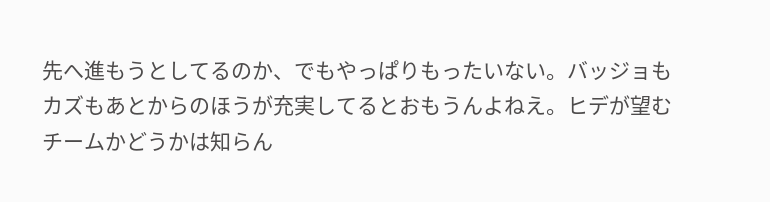先へ進もうとしてるのか、でもやっぱりもったいない。バッジョもカズもあとからのほうが充実してるとおもうんよねえ。ヒデが望むチームかどうかは知らん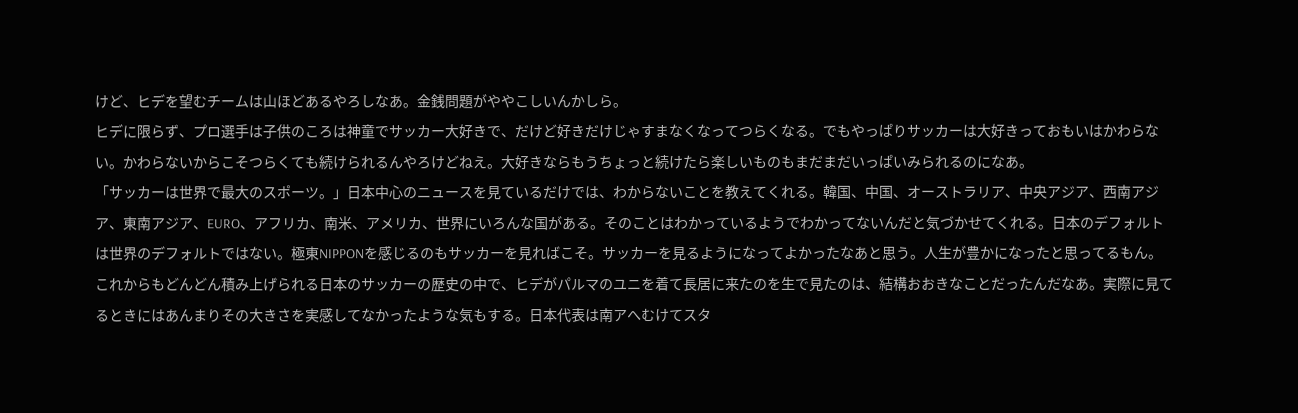けど、ヒデを望むチームは山ほどあるやろしなあ。金銭問題がややこしいんかしら。
ヒデに限らず、プロ選手は子供のころは神童でサッカー大好きで、だけど好きだけじゃすまなくなってつらくなる。でもやっぱりサッカーは大好きっておもいはかわらない。かわらないからこそつらくても続けられるんやろけどねえ。大好きならもうちょっと続けたら楽しいものもまだまだいっぱいみられるのになあ。
「サッカーは世界で最大のスポーツ。」日本中心のニュースを見ているだけでは、わからないことを教えてくれる。韓国、中国、オーストラリア、中央アジア、西南アジア、東南アジア、EURO、アフリカ、南米、アメリカ、世界にいろんな国がある。そのことはわかっているようでわかってないんだと気づかせてくれる。日本のデフォルトは世界のデフォルトではない。極東NIPPONを感じるのもサッカーを見ればこそ。サッカーを見るようになってよかったなあと思う。人生が豊かになったと思ってるもん。
これからもどんどん積み上げられる日本のサッカーの歴史の中で、ヒデがパルマのユニを着て長居に来たのを生で見たのは、結構おおきなことだったんだなあ。実際に見てるときにはあんまりその大きさを実感してなかったような気もする。日本代表は南アへむけてスタ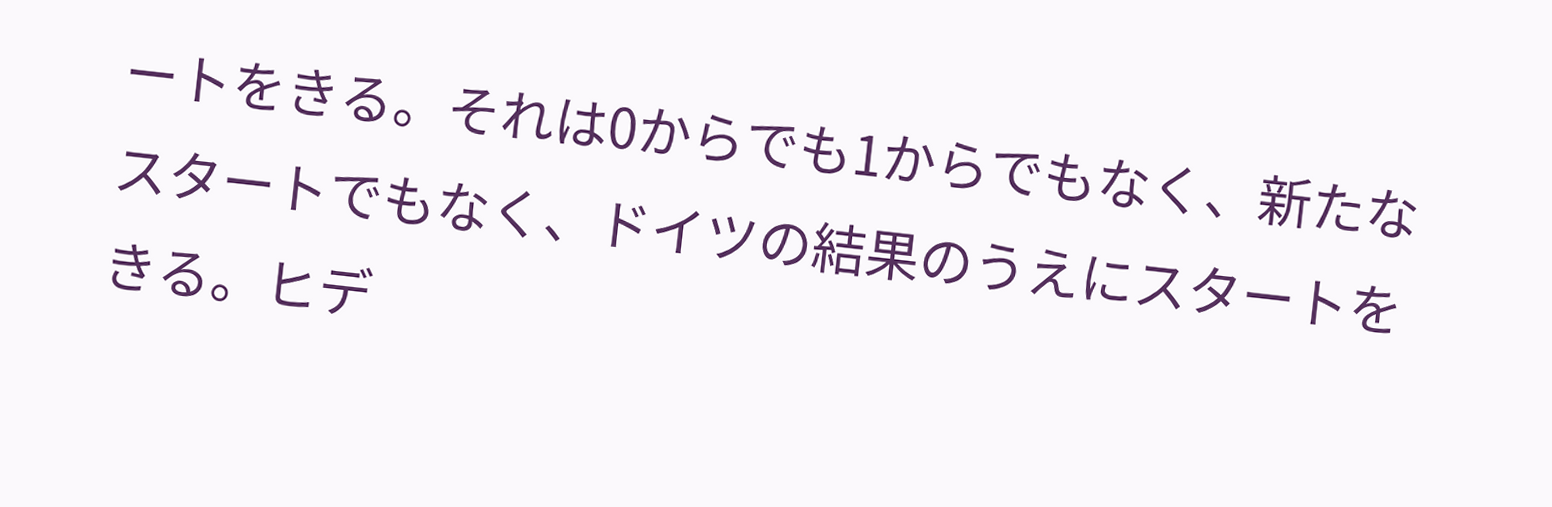ートをきる。それは0からでも1からでもなく、新たなスタートでもなく、ドイツの結果のうえにスタートをきる。ヒデ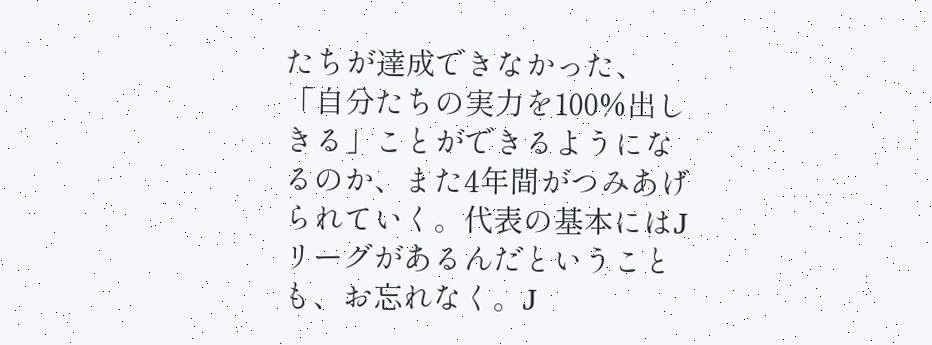たちが達成できなかった、「自分たちの実力を100%出しきる」ことができるようになるのか、また4年間がつみあげられていく。代表の基本にはJリーグがあるんだということも、お忘れなく。J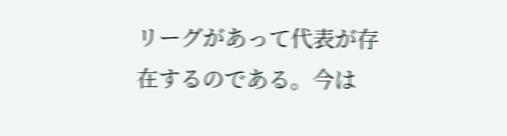リーグがあって代表が存在するのである。今は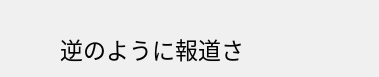逆のように報道さ